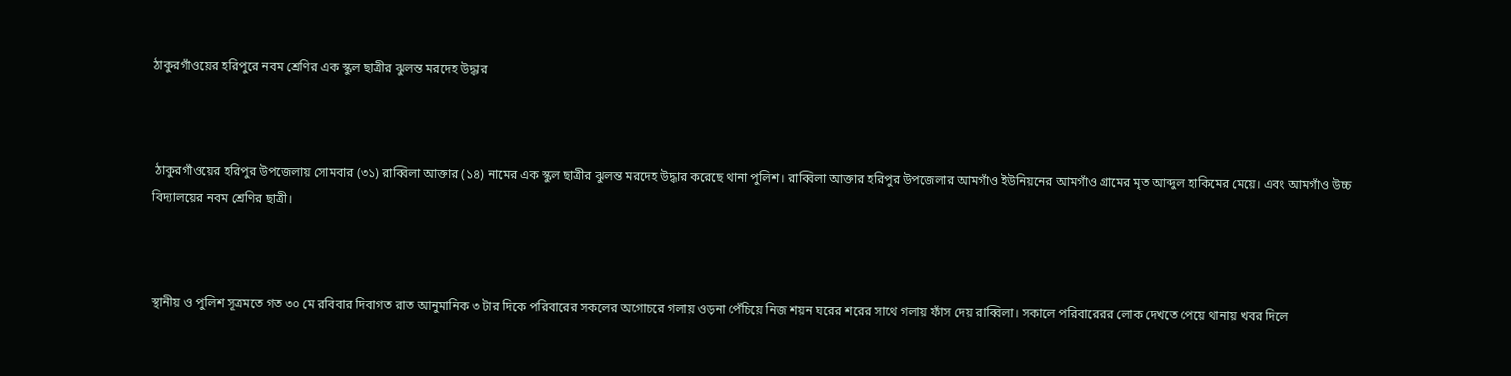ঠাকুরগাঁওয়ের হরিপুরে নবম শ্রেণির এক স্কুল ছাত্রীর ঝুলন্ত মরদেহ উদ্ধার



 ঠাকুরগাঁওয়ের হরিপুর উপজেলায় সোমবার (৩১) রাব্বিলা আক্তার (১৪) নামের এক স্কুল ছাত্রীর ঝুলন্ত মরদেহ উদ্ধার করেছে থানা পুলিশ। রাব্বিলা আক্তার হরিপুর উপজেলার আমগাঁও ইউনিয়নের আমগাঁও গ্রামের মৃত আব্দুল হাকিমের মেয়ে। এবং আমগাঁও উচ্চ বিদ্যালয়ের নবম শ্রেণির ছাত্রী।



স্থানীয় ও পুলিশ সূত্রমতে গত ৩০ মে রবিবার দিবাগত রাত আনুমানিক ৩ টার দিকে পরিবারের সকলের অগোচরে গলায় ওড়না পেঁচিয়ে নিজ শয়ন ঘরের শরের সাথে গলায় ফাঁস দেয় রাব্বিলা। সকালে পরিবারেরর লোক দেখতে পেয়ে থানায় খবর দিলে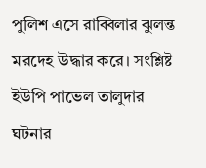পুলিশ এসে রাব্বিলার ঝুলন্ত মরদেহ উদ্ধার করে। সংশ্লিষ্ট ইউপি পাভেল তালুদার ঘটনার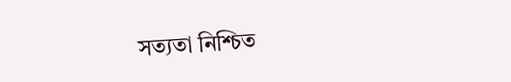সত্যতা নিশ্চিত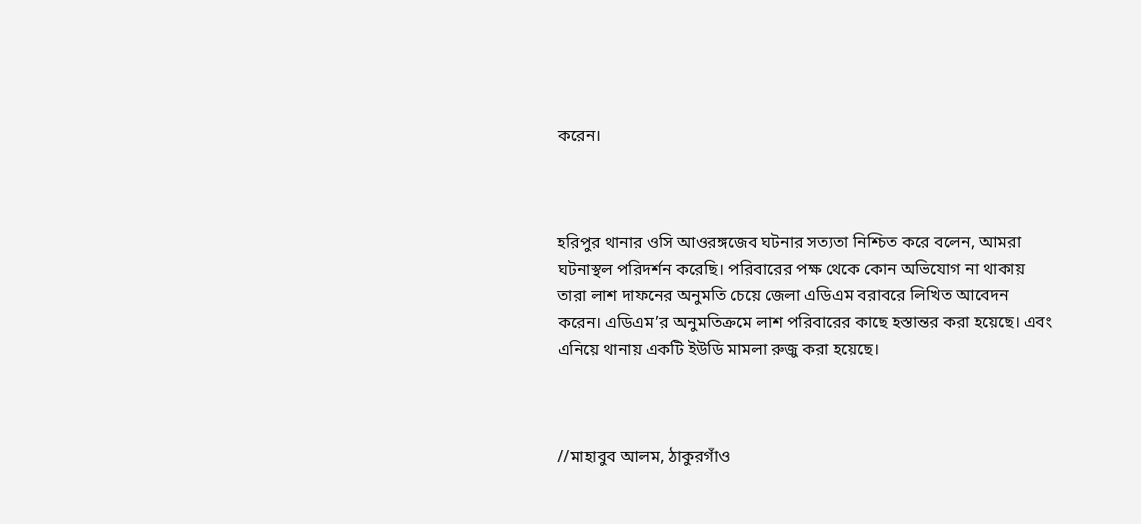করেন।



হরিপুর থানার ওসি আওরঙ্গজেব ঘটনার সত্যতা নিশ্চিত করে বলেন, আমরা ঘটনাস্থল পরিদর্শন করেছি। পরিবারের পক্ষ থেকে কোন অভিযোগ না থাকায় তারা লাশ দাফনের অনুমতি চেয়ে জেলা এডিএম বরাবরে লিখিত আবেদন করেন। এডিএম’র অনুমতিক্রমে লাশ পরিবারের কাছে হস্তান্তর করা হয়েছে। এবং এনিয়ে থানায় একটি ইউডি মামলা রুজু করা হয়েছে।



//মাহাবুব আলম, ঠাকুরগাঁও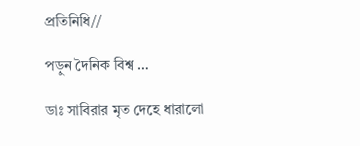প্রতিনিধি//

পড়ুন দৈনিক বিশ্ব …

ডাঃ সাবিরার মৃত দেহে ধারালো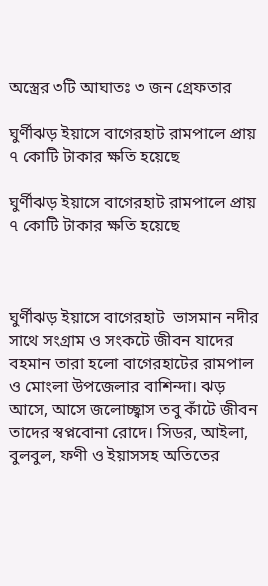অস্ত্রের ৩টি আঘাতঃ ৩ জন গ্রেফতার

ঘুর্ণীঝড় ইয়াসে বাগেরহাট রামপালে প্রায় ৭ কোটি টাকার ক্ষতি হয়েছে

ঘুর্ণীঝড় ইয়াসে বাগেরহাট রামপালে প্রায় ৭ কোটি টাকার ক্ষতি হয়েছে



ঘুর্ণীঝড় ইয়াসে বাগেরহাট  ভাসমান নদীর সাথে সংগ্রাম ও সংকটে জীবন যাদের বহমান তারা হলো বাগেরহাটের রামপাল ও মোংলা উপজেলার বাশিন্দা। ঝড় আসে, আসে জলোচ্ছ্বাস তবু কাঁটে জীবন তাদের স্বপ্নবোনা রোদে। সিডর, আইলা, বুলবুল, ফণী ও ইয়াসসহ অতিতের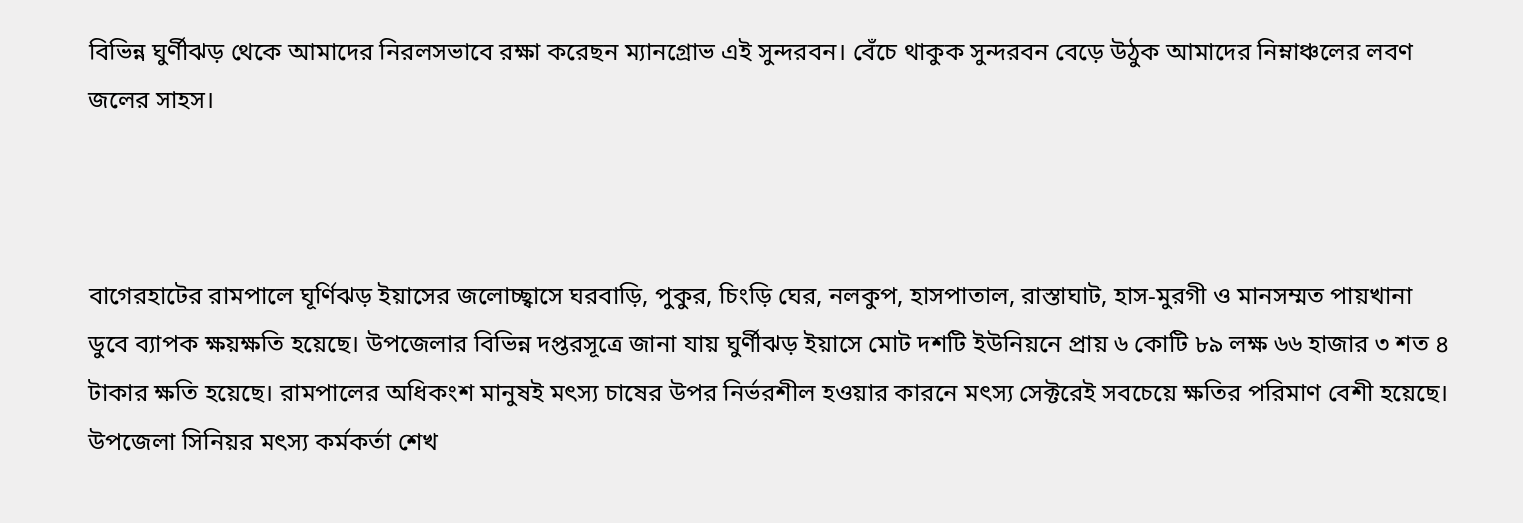বিভিন্ন ঘুর্ণীঝড় থেকে আমাদের নিরলসভাবে রক্ষা করেছন ম্যানগ্রোভ এই সুন্দরবন। বেঁচে থাকুক সুন্দরবন বেড়ে উঠুক আমাদের নিম্নাঞ্চলের লবণ জলের সাহস।



বাগেরহাটের রামপালে ঘূর্ণিঝড় ইয়াসের জলোচ্ছ্বাসে ঘরবাড়ি, পুকুর, চিংড়ি ঘের, নলকুপ, হাসপাতাল, রাস্তাঘাট, হাস-মুরগী ও মানসম্মত পায়খানা ডুবে ব্যাপক ক্ষয়ক্ষতি হয়েছে। উপজেলার বিভিন্ন দপ্তরসূত্রে জানা যায় ঘুর্ণীঝড় ইয়াসে মোট দশটি ইউনিয়নে প্রায় ৬ কোটি ৮৯ লক্ষ ৬৬ হাজার ৩ শত ৪ টাকার ক্ষতি হয়েছে। রামপালের অধিকংশ মানুষই মৎস্য চাষের উপর নির্ভরশীল হওয়ার কারনে মৎস্য সেক্টরেই সবচেয়ে ক্ষতির পরিমাণ বেশী হয়েছে। উপজেলা সিনিয়র মৎস্য কর্মকর্তা শেখ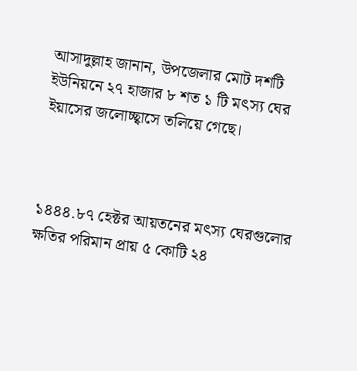আসাদুল্লাহ জানান, উপজেলার মোট দশটি ইউনিয়নে ২৭ হাজার ৮ শত ১ টি মৎস্য ঘের ইয়াসের জলোচ্ছ্বাসে তলিয়ে গেছে।



১৪৪৪.৮৭ হেক্টর আয়তনের মৎস্য ঘেরগুলোর ক্ষতির পরিমান প্রায় ৫ কোটি ২৪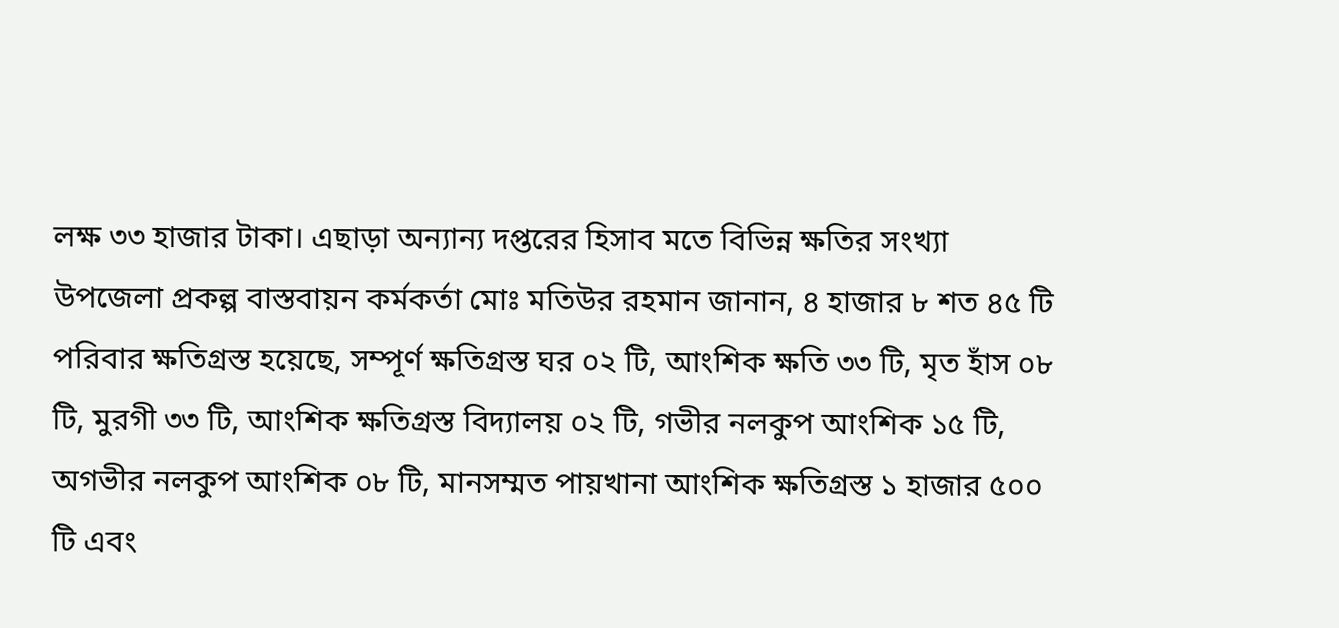লক্ষ ৩৩ হাজার টাকা। এছাড়া অন্যান্য দপ্তরের হিসাব মতে বিভিন্ন ক্ষতির সংখ্যা উপজেলা প্রকল্প বাস্তবায়ন কর্মকর্তা মোঃ মতিউর রহমান জানান, ৪ হাজার ৮ শত ৪৫ টি পরিবার ক্ষতিগ্রস্ত হয়েছে, সম্পূর্ণ ক্ষতিগ্রস্ত ঘর ০২ টি, আংশিক ক্ষতি ৩৩ টি, মৃত হাঁস ০৮ টি, মুরগী ৩৩ টি, আংশিক ক্ষতিগ্রস্ত বিদ্যালয় ০২ টি, গভীর নলকুপ আংশিক ১৫ টি, অগভীর নলকুপ আংশিক ০৮ টি, মানসম্মত পায়খানা আংশিক ক্ষতিগ্রস্ত ১ হাজার ৫০০ টি এবং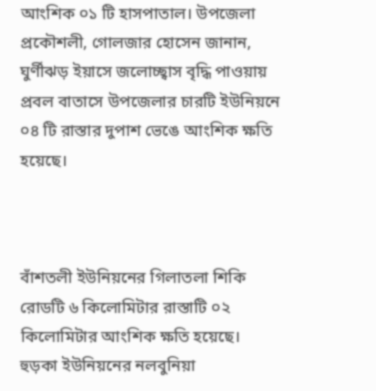আংশিক ০১ টি হাসপাতাল। উপজেলা প্রকৌশলী, গোলজার হোসেন জানান, ঘুর্ণীঝড় ইয়াসে জলোচ্ছ্বাস বৃদ্ধি পাওয়ায় প্রবল বাতাসে উপজেলার চারটি ইউনিয়নে ০৪ টি রাস্তার দুপাশ ভেঙে আংশিক ক্ষতি হয়েছে।



বাঁশতলী ইউনিয়নের গিলাতলা শিকি রোডটি ৬ কিলোমিটার রাস্তাটি ০২ কিলোমিটার আংশিক ক্ষতি হয়েছে। হুড়কা ইউনিয়নের নলবুনিয়া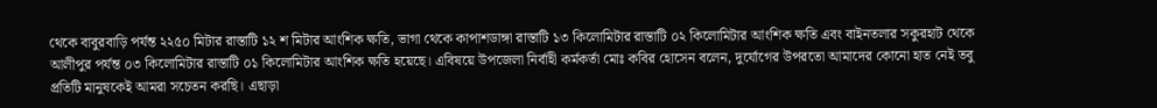থেকে বাবুরবাড়ি পর্যন্ত ২২৫০ মিটার রাস্তাটি ১২ শ মিটার আংশিক ক্ষতি, ভাগা থেকে কাপাশডাঙ্গা রাস্তাটি ১৩ কিলোমিটার রাস্তাটি ০২ কিলোমিটার আংশিক ক্ষতি এবং বাইনতলার সকুরহাট থেকে আলীপুর পর্যন্ত ০৩ কিলোমিটার রাস্তাটি ০১ কিলোমিটার আংশিক ক্ষতি হয়েছে। এবিষয়ে উপজেলা নির্বাহী কর্মকর্তা মোঃ কবির হোসেন বলেন, দুর্যোগের উপরতো আমাদের কোনো হাত নেই তবু প্রতিটি মানুষকেই আমরা সচেতন করছি। এছাড়া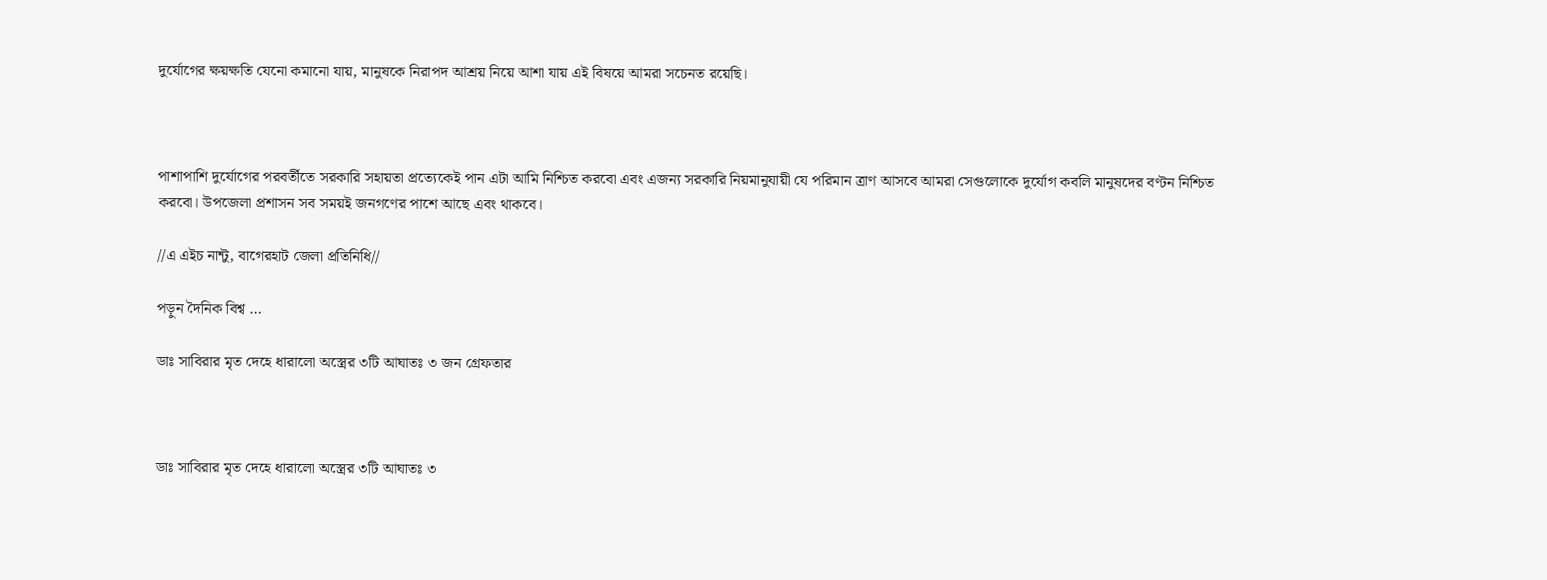দুর্যোগের ক্ষয়ক্ষতি যেনো কমানো যায়, মানুষকে নিরাপদ আশ্রয় নিয়ে আশা যায় এই বিষয়ে আমরা সচেনত রয়েছি।



পাশাপাশি দুর্যোগের পরবর্তীতে সরকারি সহায়তা প্রত্যেকেই পান এটা আমি নিশ্চিত করবো এবং এজন্য সরকারি নিয়মানুযায়ী যে পরিমান ত্রাণ আসবে আমরা সেগুলোকে দুর্যোগ কবলি মানুষদের বণ্টন নিশ্চিত করবো। উপজেলা প্রশাসন সব সময়ই জনগণের পাশে আছে এবং থাকবে।

//এ এইচ নান্টু, বাগেরহাট জেলা প্রতিনিধি//

পড়ুন দৈনিক বিশ্ব …

ডাঃ সাবিরার মৃত দেহে ধারালো অস্ত্রের ৩টি আঘাতঃ ৩ জন গ্রেফতার



ডাঃ সাবিরার মৃত দেহে ধারালো অস্ত্রের ৩টি আঘাতঃ ৩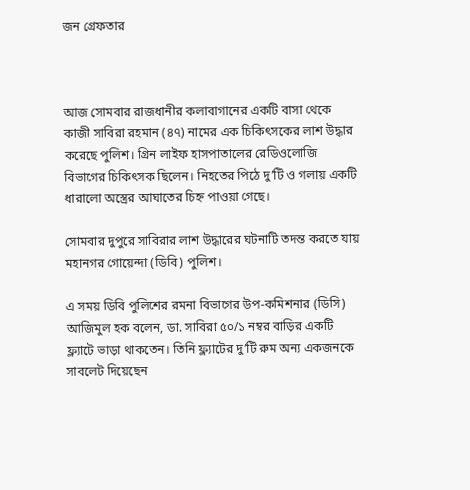জন গ্রেফতার



আজ সোমবার রাজধানীর কলাবাগানের একটি বাসা থেকে কাজী সাবিরা রহমান (৪৭) নামের এক চিকিৎসকের লাশ উদ্ধার করেছে পুলিশ। গ্রিন লাইফ হাসপাতালের রেডিওলোজি বিভাগের চিকিৎসক ছিলেন। নিহতের পিঠে দু’টি ও গলায় একটি ধারালো অস্ত্রের আঘাতের চিহ্ন পাওয়া গেছে।

সোমবার দুপুরে সাবিরার লাশ উদ্ধারের ঘটনাটি তদন্ত করতে যায় মহানগর গোয়েন্দা (ডিবি) পুলিশ।

এ সময় ডিবি পুলিশের রমনা বিভাগের উপ-কমিশনার (ডিসি) আজিমুল হক বলেন, ডা. সাবিরা ৫০/১ নম্বর বাড়ির একটি ফ্ল্যাটে ভাড়া থাকতেন। তিনি ফ্ল্যাটের দু’টি রুম অন্য একজনকে সাবলেট দিয়েছেন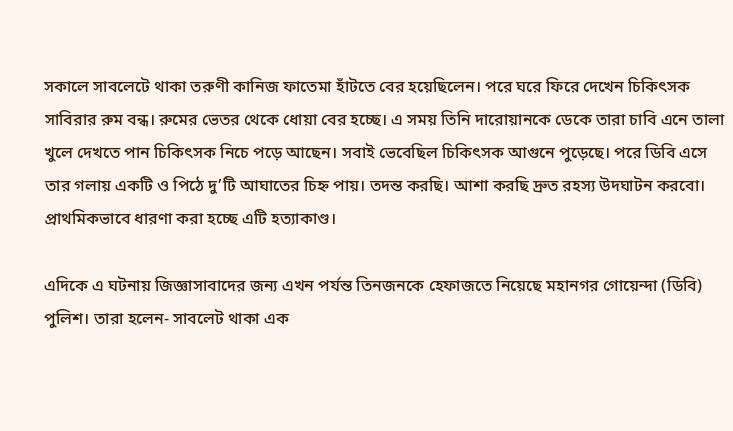সকালে সাবলেটে থাকা তরুণী কানিজ ফাতেমা হাঁটতে বের হয়েছিলেন। পরে ঘরে ফিরে দেখেন চিকিৎসক সাবিরার রুম বন্ধ। রুমের ভেতর থেকে ধোয়া বের হচ্ছে। এ সময় তিনি দারোয়ানকে ডেকে তারা চাবি এনে তালা খুলে দেখতে পান চিকিৎসক নিচে পড়ে আছেন। সবাই ভেবেছিল চিকিৎসক আগুনে পুড়েছে। পরে ডিবি এসে তার গলায় একটি ও পিঠে দু’টি আঘাতের চিহ্ন পায়। তদন্ত করছি। আশা করছি দ্রুত রহস্য উদঘাটন করবো। প্রাথমিকভাবে ধারণা করা হচ্ছে এটি হত্যাকাণ্ড।

এদিকে এ ঘটনায় জিজ্ঞাসাবাদের জন্য এখন পর্যন্ত তিনজনকে হেফাজতে নিয়েছে মহানগর গোয়েন্দা (ডিবি) পুলিশ। তারা হলেন- সাবলেট থাকা এক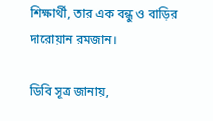শিক্ষার্থী, তার এক বন্ধু ও বাড়ির দারোয়ান রমজান।

ডিবি সূত্র জানায়,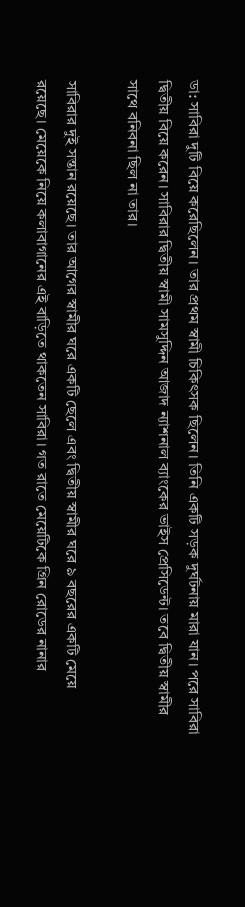ডা: সাবিরা দুটি বিয়ে করেছিলেন। তার প্রথম স্বামী চিকিৎসক ছিলেন। তিনি একটি সড়ক দুর্ঘটনায় মারা যান। পরে সাবিরা দ্বিতীয় বিয়ে করেন। সাবিরার দ্বিতীয় স্বামী সামসুদ্দিন আজাদ ন্যাশনাল ব্যাংকের ভাইস প্রেসিডেন্ট। তবে দ্বিতীয় স্বামীর সাথে বনিবনা ছিল না তার।

সাবিরার দুই সন্তান রয়েছে। তার আগের স্বামীর ঘরে একটি ছেলে এবং দ্বিতীয় স্বামীর ঘরে ৯ বছরের একটি মেয়ে রয়েছে। মেয়েকে নিয়ে কলাবাগানের এই বাড়িতে থাকতেন সাবিরা। গত রাতে মেয়েটিকে গ্রিন রোডের নানার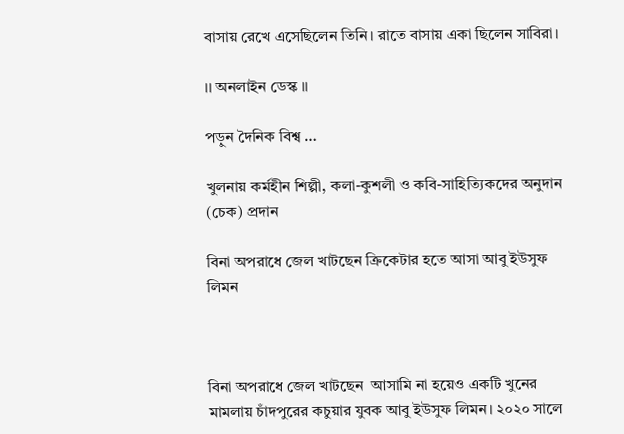বাসায় রেখে এসেছিলেন তিনি। রাতে বাসায় একা ছিলেন সাবিরা।

।। অনলাইন ডেস্ক ।।

পড়ুন দৈনিক বিশ্ব …

খুলনায় কর্মহীন শিল্পী, কলা-কুশলী ও কবি-সাহিত্যিকদের অনুদান (চেক) প্রদান

বিনা অপরাধে জেল খাটছেন ক্রিকেটার হতে আসা আবু ইউসুফ লিমন



বিনা অপরাধে জেল খাটছেন  আসামি না হয়েও একটি খুনের মামলায় চাঁদপুরের কচুয়ার যুবক আবু ইউসুফ লিমন। ২০২০ সালে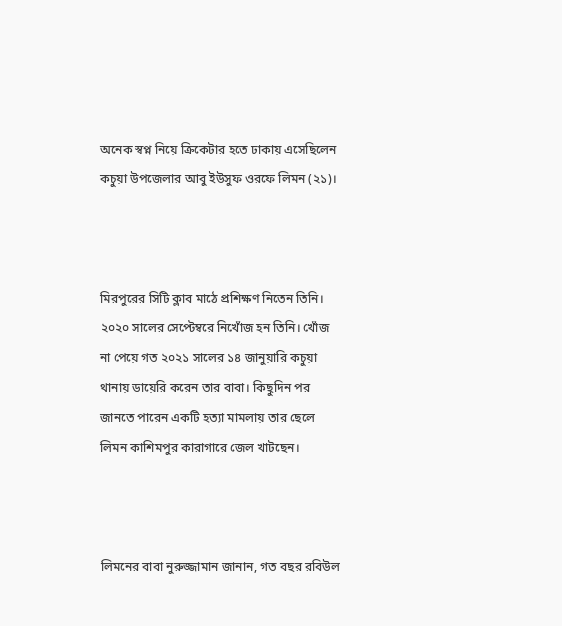অনেক স্বপ্ন নিয়ে ক্রিকেটার হতে ঢাকায় এসেছিলেন কচুয়া উপজেলার আবু ইউসুফ ওরফে লিমন (২১)।



মিরপুরের সিটি ক্লাব মাঠে প্রশিক্ষণ নিতেন তিনি। ২০২০ সালের সেপ্টেম্বরে নিখোঁজ হন তিনি। খোঁজ না পেয়ে গত ২০২১ সালের ১৪ জানুয়ারি কচুয়া থানায় ডায়েরি করেন তার বাবা। কিছুদিন পর জানতে পারেন একটি হত্যা মামলায় তার ছেলে লিমন কাশিমপুর কারাগারে জেল খাটছেন।



লিমনের বাবা নুরুজ্জামান জানান, গত বছর রবিউল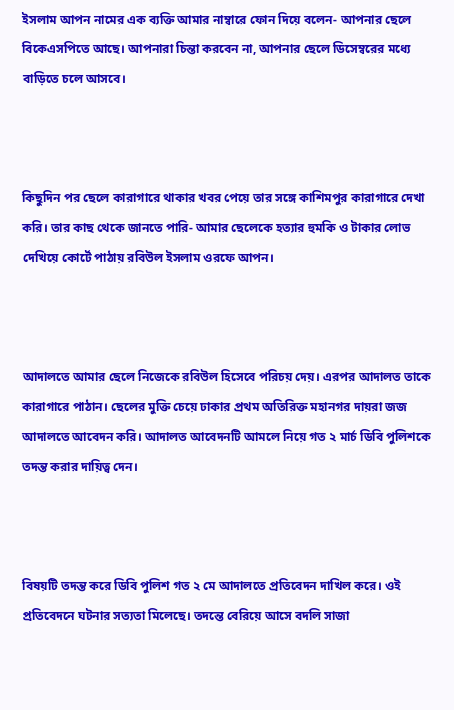ইসলাম আপন নামের এক ব্যক্তি আমার নাম্বারে ফোন দিয়ে বলেন- আপনার ছেলে বিকেএসপিতে আছে। আপনারা চিন্তা করবেন না, আপনার ছেলে ডিসেম্বরের মধ্যে বাড়িতে চলে আসবে।



কিছুদিন পর ছেলে কারাগারে থাকার খবর পেয়ে তার সঙ্গে কাশিমপুর কারাগারে দেখা করি। তার কাছ থেকে জানতে পারি- আমার ছেলেকে হত্যার হুমকি ও টাকার লোভ দেখিয়ে কোর্টে পাঠায় রবিউল ইসলাম ওরফে আপন।



আদালতে আমার ছেলে নিজেকে রবিউল হিসেবে পরিচয় দেয়। এরপর আদালত তাকে কারাগারে পাঠান। ছেলের মুক্তি চেয়ে ঢাকার প্রথম অতিরিক্ত মহানগর দায়রা জজ আদালতে আবেদন করি। আদালত আবেদনটি আমলে নিয়ে গত ২ মার্চ ডিবি পুলিশকে তদন্ত করার দায়িত্ব দেন।



বিষয়টি তদন্ত করে ডিবি পুলিশ গত ২ মে আদালতে প্রতিবেদন দাখিল করে। ওই প্রতিবেদনে ঘটনার সত্যতা মিলেছে। তদন্তে বেরিয়ে আসে বদলি সাজা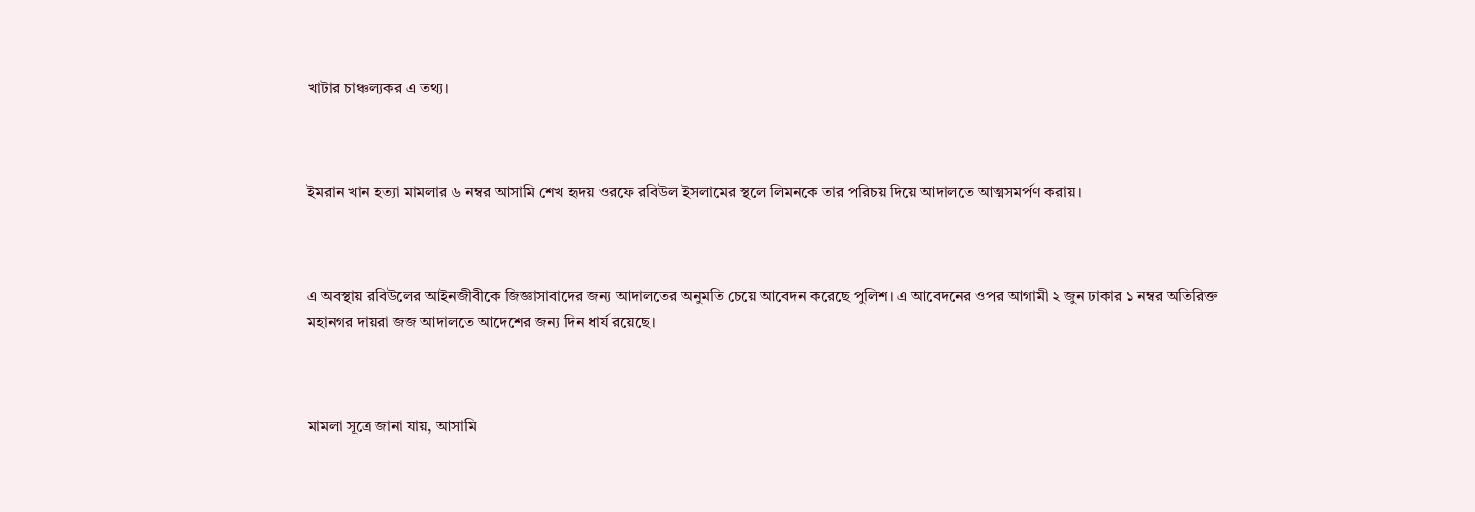খাটার চাঞ্চল্যকর এ তথ্য।



ইমরান খান হত্যা মামলার ৬ নম্বর আসামি শেখ হৃদয় ওরফে রবিউল ইসলামের স্থলে লিমনকে তার পরিচয় দিয়ে আদালতে আত্মসমর্পণ করায়।



এ অবস্থায় রবিউলের আইনজীবীকে জিজ্ঞাসাবাদের জন্য আদালতের অনুমতি চেয়ে আবেদন করেছে পুলিশ। এ আবেদনের ওপর আগামী ২ জুন ঢাকার ১ নম্বর অতিরিক্ত মহানগর দায়রা জজ আদালতে আদেশের জন্য দিন ধার্য রয়েছে।



মামলা সূত্রে জানা যায়, আসামি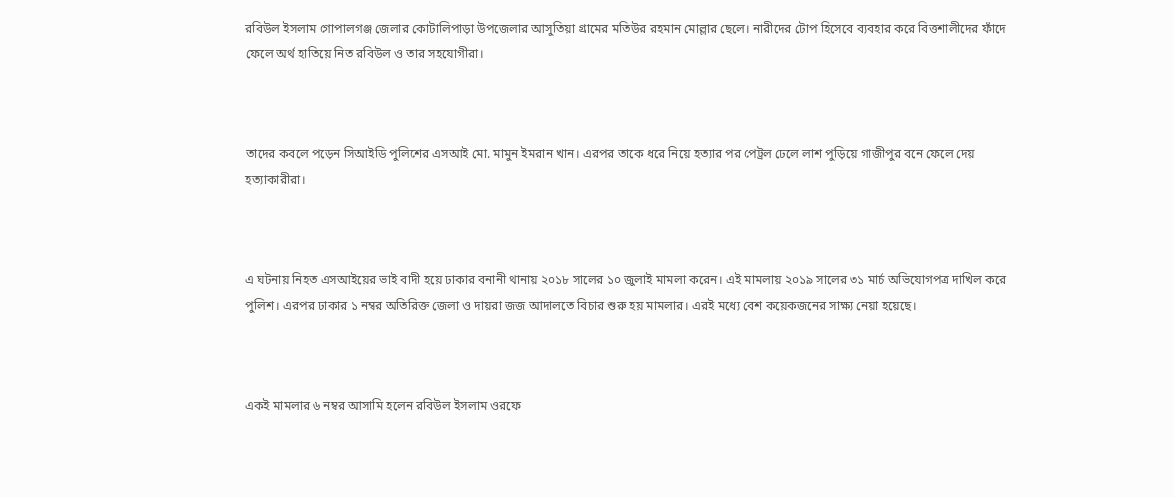রবিউল ইসলাম গোপালগঞ্জ জেলার কোটালিপাড়া উপজেলার আসুতিয়া গ্রামের মতিউর রহমান মোল্লার ছেলে। নারীদের টোপ হিসেবে ব্যবহার করে বিত্তশালীদের ফাঁদে ফেলে অর্থ হাতিয়ে নিত রবিউল ও তার সহযোগীরা।



তাদের কবলে পড়েন সিআইডি পুলিশের এসআই মো. মামুন ইমরান খান। এরপর তাকে ধরে নিয়ে হত্যার পর পেট্রল ঢেলে লাশ পুড়িয়ে গাজীপুর বনে ফেলে দেয় হত্যাকারীরা।



এ ঘটনায় নিহত এসআইয়ের ভাই বাদী হয়ে ঢাকার বনানী থানায় ২০১৮ সালের ১০ জুলাই মামলা করেন। এই মামলায় ২০১৯ সালের ৩১ মার্চ অভিযোগপত্র দাখিল করে পুলিশ। এরপর ঢাকার ১ নম্বর অতিরিক্ত জেলা ও দায়রা জজ আদালতে বিচার শুরু হয় মামলার। এরই মধ্যে বেশ কয়েকজনের সাক্ষ্য নেয়া হয়েছে।



একই মামলার ৬ নম্বর আসামি হলেন রবিউল ইসলাম ওরফে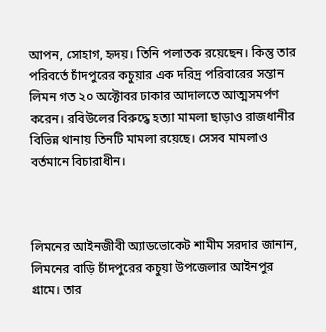আপন, সোহাগ, হৃদয়। তিনি পলাতক রয়েছেন। কিন্তু তার পরিবর্তে চাঁদপুরের কচুয়ার এক দরিদ্র পরিবারের সন্তান লিমন গত ২০ অক্টোবর ঢাকার আদালতে আত্মসমর্পণ করেন। রবিউলের বিরুদ্ধে হত্যা মামলা ছাড়াও রাজধানীর বিভিন্ন থানায় তিনটি মামলা রয়েছে। সেসব মামলাও বর্তমানে বিচারাধীন।



লিমনের আইনজীবী অ্যাডভোকেট শামীম সরদার জানান, লিমনের বাড়ি চাঁদপুরের কচুয়া উপজেলার আইনপুর গ্রামে। তার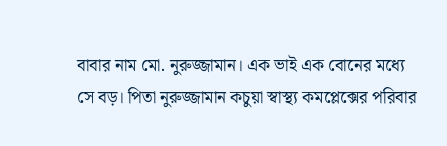বাবার নাম মো. নুরুজ্জামান। এক ভাই এক বোনের মধ্যে সে বড়। পিতা নুরুজ্জামান কচুয়া স্বাস্থ্য কমপ্লেক্সের পরিবার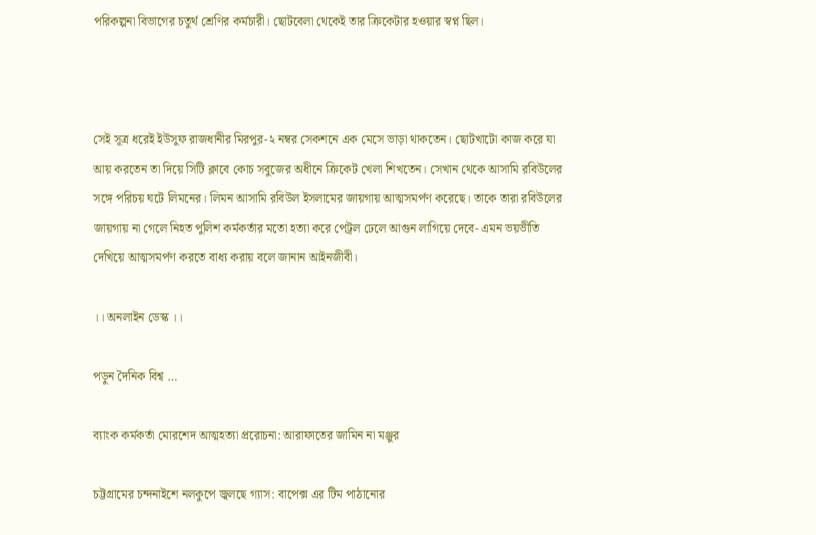পরিকল্পনা বিভাগের চতুর্থ শ্রেণির কর্মচারী। ছোটবেলা থেকেই তার ক্রিকেটার হওয়ার স্বপ্ন ছিল।



সেই সূত্র ধরেই ইউসুফ রাজধানীর মিরপুর-২ নম্বর সেকশনে এক মেসে ভাড়া থাকতেন। ছোটখাটো কাজ করে যা আয় করতেন তা দিয়ে সিটি ক্লাবে কোচ সবুজের অধীনে ক্রিকেট খেলা শিখতেন। সেখান থেকে আসামি রবিউলের সঙ্গে পরিচয় ঘটে লিমনের। লিমন আসামি রবিউল ইসলামের জায়গায় আত্মসমর্পণ করেছে। তাকে তারা রবিউলের জায়গায় না গেলে নিহত পুলিশ কর্মকর্তার মতো হত্যা করে পেট্রল ঢেলে আগুন লাগিয়ে দেবে- এমন ভয়ভীতি দেখিয়ে আত্মসমর্পণ করতে বাধ্য করায় বলে জানান আইনজীবী।

।। অনলাইন ডেস্ক ।।

পড়ুন দৈনিক বিশ্ব …

ব্যাংক কর্মকর্তা মোরশেদ আত্মহত্যা প্ররোচনা: আরাফাতের জামিন না মঞ্জুর

চট্টগ্রামের চন্দনাইশে নলকুপে জ্বলছে গ্যাস: বাপেক্স এর টিম পাঠানোর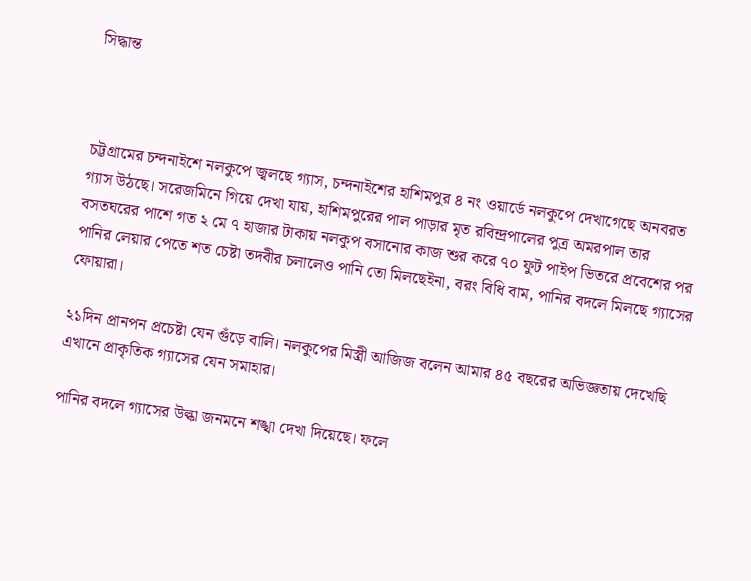সিদ্ধান্ত



চট্টগ্রামের চন্দনাইশে নলকুপে জ্বলছে গ্যাস, চন্দনাইশের হাশিমপুর ৪ নং ওয়ার্ডে নলকুপে দেখাগেছে অনবরত গ্যাস উঠছে। সরেজমিনে গিয়ে দেখা যায়, হাশিমপুরের পাল পাড়ার মৃত রবিন্দ্রপালের পুত্র অমরপাল তার বসতঘরের পাশে গত ২ মে ৭ হাজার টাকায় নলকুপ বসানোর কাজ শুর করে ৭০ ফুট পাইপ ভিতরে প্রবেশের পর পানির লেয়ার পেতে শত চেষ্টা তদবীর চলালেও পানি তো মিলছেইনা, বরং বিধি বাম, পানির বদলে মিলছে গ্যাসের ফোয়ারা।

২১দিন প্রানপন প্রচেষ্টা যেন গুঁড়ে বালি। নলকুপের মিস্ত্রী আজিজ বলেন আমার ৪৫ বছরের অভিজ্ঞতায় দেখেছি এখানে প্রাকৃতিক গ্যাসের যেন সমাহার।

পানির বদলে গ্যাসের উল্কা জনমনে শঙ্খা দেখা দিয়েছে। ফলে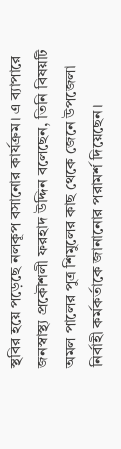স্থবির হয়ে পড়েছে নলকূপ বসানোর কার্যক্রম। এ ব্যাপারে জনস্বাস্থ্য প্রকৌশলী ফরহাদ উদ্দিন বলেছেন, তিনি বিষয়টি অমল পালের পুত্র শিমুলের কাছ থেকে জেনে উপজেলা নির্বাহী কর্মকর্তাকে জানানোর পরামর্শ দিয়েছেন।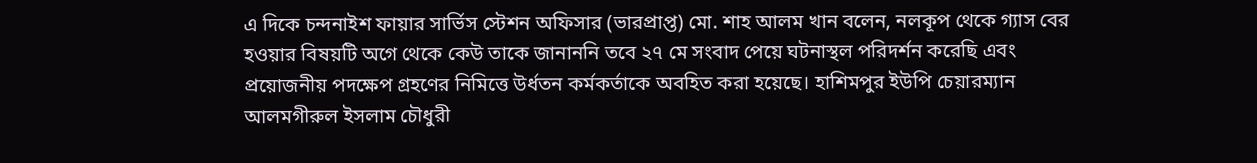এ দিকে চন্দনাইশ ফায়ার সার্ভিস স্টেশন অফিসার (ভারপ্রাপ্ত) মো. শাহ আলম খান বলেন, নলকূপ থেকে গ্যাস বের হওয়ার বিষয়টি অগে থেকে কেউ তাকে জানাননি তবে ২৭ মে সংবাদ পেয়ে ঘটনাস্থল পরিদর্শন করেছি এবং প্রয়োজনীয় পদক্ষেপ গ্রহণের নিমিত্তে উর্ধতন কর্মকর্তাকে অবহিত করা হয়েছে। হাশিমপুর ইউপি চেয়ারম্যান আলমগীরুল ইসলাম চৌধুরী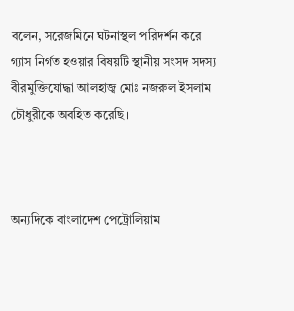বলেন, সরেজমিনে ঘটনাস্থল পরিদর্শন করে গ্যাস নির্গত হওয়ার বিষয়টি স্থানীয় সংসদ সদস্য বীরমুক্তিযোদ্ধা আলহাজ্ব মোঃ নজরুল ইসলাম চৌধুরীকে অবহিত করেছি।



অন্যদিকে বাংলাদেশ পেট্রোলিয়াম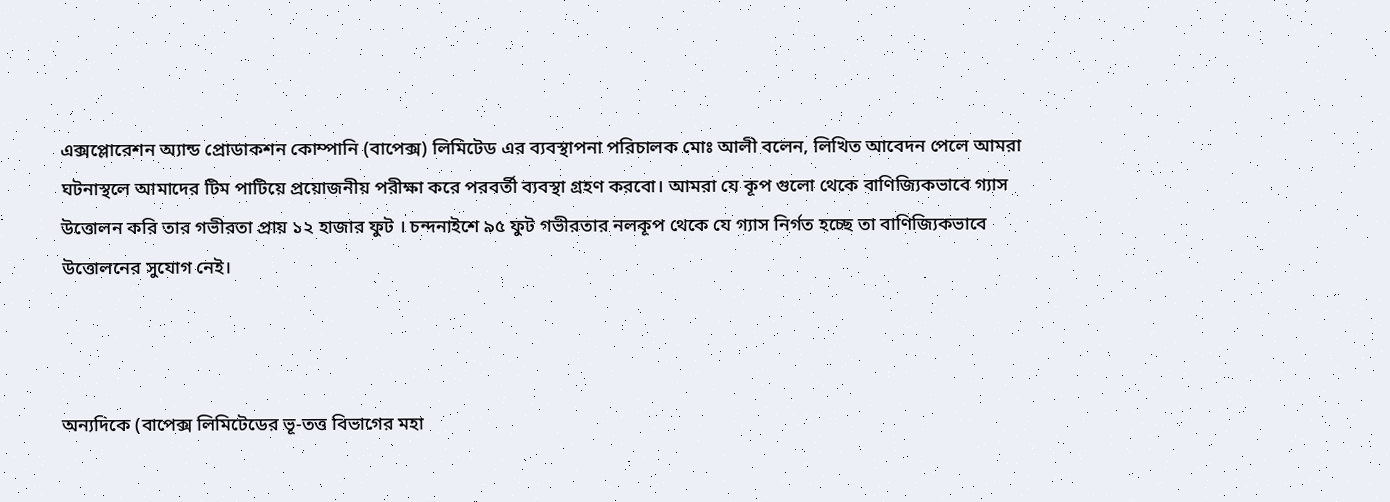এক্সপ্লোরেশন অ্যান্ড প্রোডাকশন কোম্পানি (বাপেক্স) লিমিটেড এর ব্যবস্থাপনা পরিচালক মোঃ আলী বলেন, লিখিত আবেদন পেলে আমরা ঘটনাস্থলে আমাদের টিম পাটিয়ে প্রয়োজনীয় পরীক্ষা করে পরবর্তী ব্যবস্থা গ্রহণ করবো। আমরা যে কূপ গুলো থেকে বাণিজ্যিকভাবে গ্যাস উত্তোলন করি তার গভীরতা প্রায় ১২ হাজার ফুট । চন্দনাইশে ৯৫ ফুট গভীরতার নলকূপ থেকে যে গ্যাস নির্গত হচ্ছে তা বাণিজ্যিকভাবে উত্তোলনের সুযোগ নেই।



অন্যদিকে (বাপেক্স লিমিটেডের ভূ-তত্ত বিভাগের মহা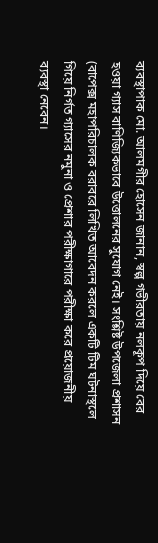ব্যবস্থাপাক মো. আলমগীর হোসেন জানান, স্বল্প গভীরতায় নলকূপ দিয়ে বের হওয়া গ্যাস বাণিজ্যিকভাবে উত্তোলনের সুযোগ নেই। সংশ্লিষ্ট উপজেলা প্রশাসন (বাপেক্স মহাপরিচালক বরাবরে লিখিত আবেদন করলে একটি টিম ঘটনাস্থলে গিয়ে নির্গত গ্যাসের নমুনা ও প্রেশার পরীক্ষাগারে পরীক্ষা করে প্রয়োজনীয় ব্যবস্থা নেবেন।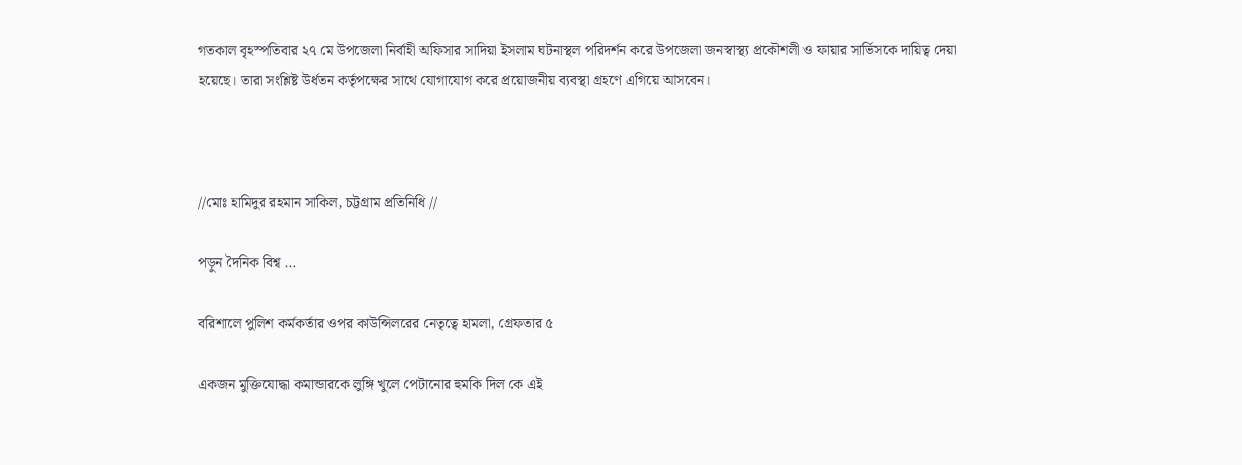গতকাল বৃহস্পতিবার ২৭ মে উপজেলা নির্বাহী অফিসার সাদিয়া ইসলাম ঘটনাস্থল পরিদর্শন করে উপজেলা জনস্বাস্থ্য প্রকৌশলী ও ফায়ার সার্ভিসকে দায়িত্ব দেয়া হয়েছে। তারা সংশ্লিষ্ট উর্ধতন কর্তৃপক্ষের সাথে যোগাযোগ করে প্রয়োজনীয় ব্যবস্থা গ্রহণে এগিয়ে আসবেন।



//মোঃ হামিদুর রহমান সাকিল, চট্টগ্রাম প্রতিনিধি //

পড়ুন দৈনিক বিশ্ব …

বরিশালে পুলিশ কর্মকর্তার ওপর কাউন্সিলরের নেতৃত্বে হামলা, গ্রেফতার ৫

একজন মুক্তিযোদ্ধা কমান্ডারকে লুঙ্গি খুলে পেটানোর হুমকি দিল কে এই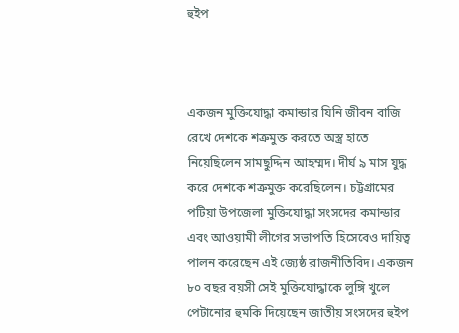হুইপ



একজন মুক্তিযোদ্ধা কমান্ডার যিনি জীবন বাজি রেখে দেশকে শত্রুমুক্ত করতে অস্ত্র হাতে নিয়েছিলেন সামছুদ্দিন আহম্মদ। দীর্ঘ ৯ মাস যুদ্ধ করে দেশকে শত্রুমুক্ত করেছিলেন। চট্টগ্রামের পটিয়া উপজেলা মুক্তিযোদ্ধা সংসদের কমান্ডার এবং আওয়ামী লীগের সভাপতি হিসেবেও দায়িত্ব পালন করেছেন এই জ্যেষ্ঠ রাজনীতিবিদ। একজন ৮০ বছর বয়সী সেই মুক্তিযোদ্ধাকে লুঙ্গি খুলে পেটানোর হুমকি দিয়েছেন জাতীয় সংসদের হুইপ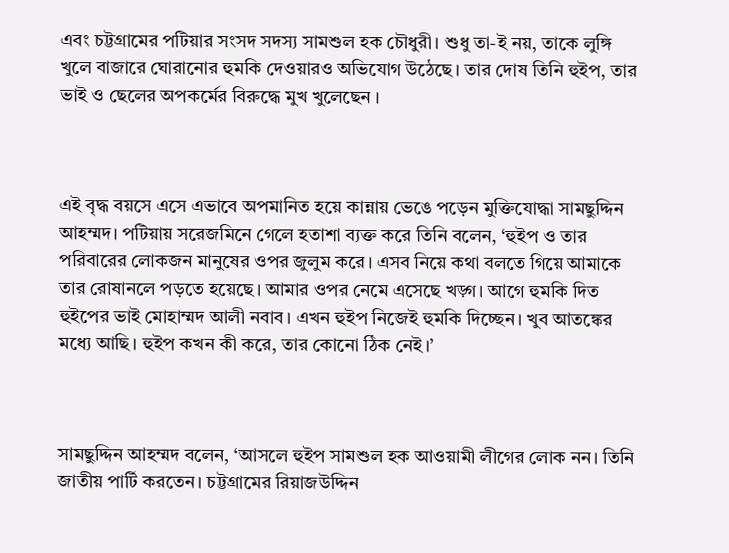এবং চট্টগ্রামের পটিয়ার সংসদ সদস্য সামশুল হক চৌধুরী। শুধু তা-ই নয়, তাকে লুঙ্গি খুলে বাজারে ঘোরানোর হুমকি দেওয়ারও অভিযোগ উঠেছে। তার দোষ তিনি হুইপ, তার ভাই ও ছেলের অপকর্মের বিরুদ্ধে মুখ খুলেছেন ।



এই বৃদ্ধ বয়সে এসে এভাবে অপমানিত হয়ে কান্নায় ভেঙে পড়েন মুক্তিযোদ্ধা সামছুদ্দিন আহম্মদ। পটিয়ায় সরেজমিনে গেলে হতাশা ব্যক্ত করে তিনি বলেন, ‘হুইপ ও তার পরিবারের লোকজন মানুষের ওপর জুলুম করে। এসব নিয়ে কথা বলতে গিয়ে আমাকে তার রোষানলে পড়তে হয়েছে। আমার ওপর নেমে এসেছে খড়্গ। আগে হুমকি দিত হুইপের ভাই মোহাম্মদ আলী নবাব। এখন হুইপ নিজেই হুমকি দিচ্ছেন। খুব আতঙ্কের মধ্যে আছি। হুইপ কখন কী করে, তার কোনো ঠিক নেই।’



সামছুদ্দিন আহম্মদ বলেন, ‘আসলে হুইপ সামশুল হক আওয়ামী লীগের লোক নন। তিনি জাতীয় পার্টি করতেন। চট্টগ্রামের রিয়াজউদ্দিন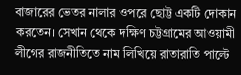বাজারের ভেতর নালার ওপরে ছোট্ট একটি দোকান করতেন। সেখান থেকে দক্ষিণ চট্টগ্রামের আওয়ামী লীগের রাজনীতিতে নাম লিখিয়ে রাতারাতি পাল্টে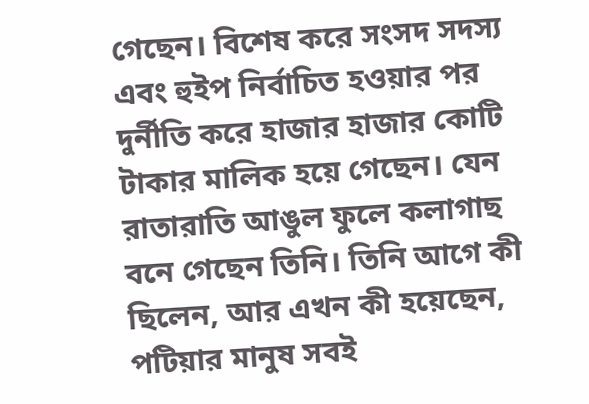গেছেন। বিশেষ করে সংসদ সদস্য এবং হুইপ নির্বাচিত হওয়ার পর দুর্নীতি করে হাজার হাজার কোটি টাকার মালিক হয়ে গেছেন। যেন রাতারাতি আঙুল ফুলে কলাগাছ বনে গেছেন তিনি। তিনি আগে কী ছিলেন, আর এখন কী হয়েছেন, পটিয়ার মানুষ সবই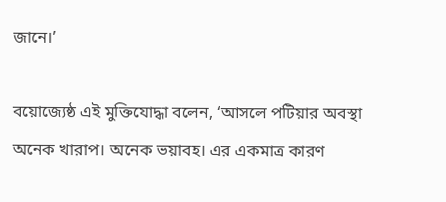জানে।’

বয়োজ্যেষ্ঠ এই মুক্তিযোদ্ধা বলেন, ‘আসলে পটিয়ার অবস্থা অনেক খারাপ। অনেক ভয়াবহ। এর একমাত্র কারণ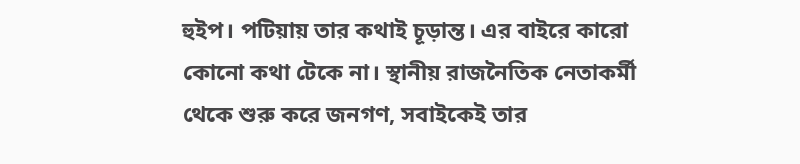হুইপ। পটিয়ায় তার কথাই চূড়ান্ত। এর বাইরে কারো কোনো কথা টেকে না। স্থানীয় রাজনৈতিক নেতাকর্মী থেকে শুরু করে জনগণ, সবাইকেই তার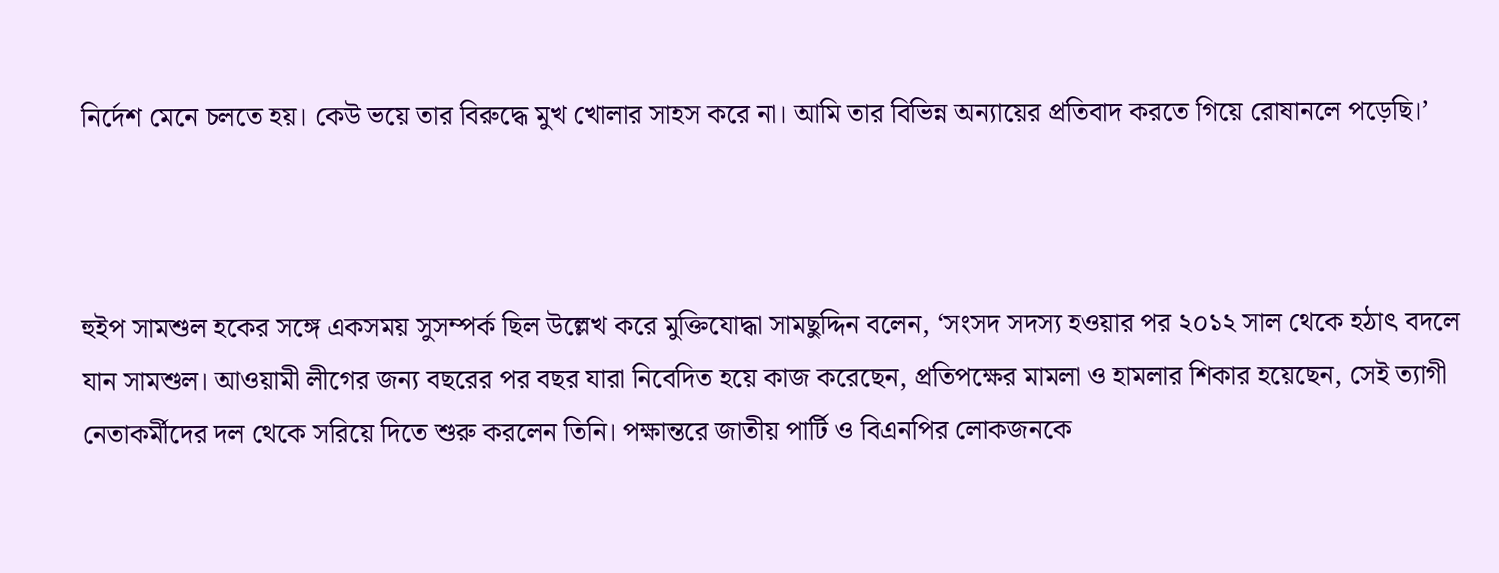নির্দেশ মেনে চলতে হয়। কেউ ভয়ে তার বিরুদ্ধে মুখ খোলার সাহস করে না। আমি তার বিভিন্ন অন্যায়ের প্রতিবাদ করতে গিয়ে রোষানলে পড়েছি।’



হুইপ সামশুল হকের সঙ্গে একসময় সুসম্পর্ক ছিল উল্লেখ করে মুক্তিযোদ্ধা সামছুদ্দিন বলেন, ‘সংসদ সদস্য হওয়ার পর ২০১২ সাল থেকে হঠাৎ বদলে যান সামশুল। আওয়ামী লীগের জন্য বছরের পর বছর যারা নিবেদিত হয়ে কাজ করেছেন, প্রতিপক্ষের মামলা ও হামলার শিকার হয়েছেন, সেই ত্যাগী নেতাকর্মীদের দল থেকে সরিয়ে দিতে শুরু করলেন তিনি। পক্ষান্তরে জাতীয় পার্টি ও বিএনপির লোকজনকে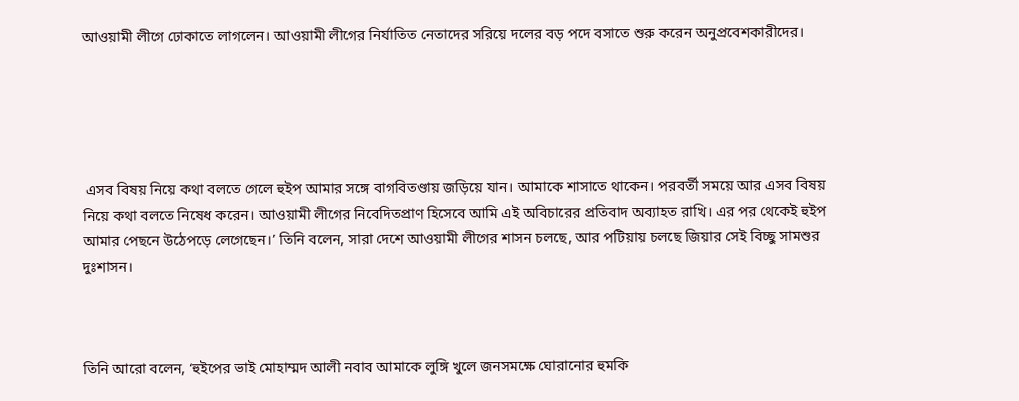আওয়ামী লীগে ঢোকাতে লাগলেন। আওয়ামী লীগের নির্যাতিত নেতাদের সরিয়ে দলের বড় পদে বসাতে শুরু করেন অনুপ্রবেশকারীদের।





 এসব বিষয় নিয়ে কথা বলতে গেলে হুইপ আমার সঙ্গে বাগবিতণ্ডায় জড়িয়ে যান। আমাকে শাসাতে থাকেন। পরবর্তী সময়ে আর এসব বিষয় নিয়ে কথা বলতে নিষেধ করেন। আওয়ামী লীগের নিবেদিতপ্রাণ হিসেবে আমি এই অবিচারের প্রতিবাদ অব্যাহত রাখি। এর পর থেকেই হুইপ আমার পেছনে উঠেপড়ে লেগেছেন।’ তিনি বলেন, সারা দেশে আওয়ামী লীগের শাসন চলছে, আর পটিয়ায় চলছে জিয়ার সেই বিচ্ছু সামশুর দুঃশাসন।



তিনি আরো বলেন, ‘হুইপের ভাই মোহাম্মদ আলী নবাব আমাকে লুঙ্গি খুলে জনসমক্ষে ঘোরানোর হুমকি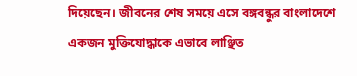দিয়েছেন। জীবনের শেষ সময়ে এসে বঙ্গবন্ধুর বাংলাদেশে একজন মুক্তিযোদ্ধাকে এভাবে লাঞ্ছিত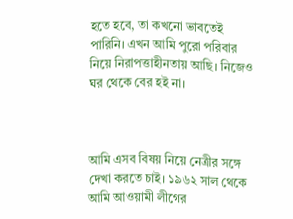হতে হবে, তা কখনো ভাবতেই পারিনি। এখন আমি পুরো পরিবার নিয়ে নিরাপত্তাহীনতায় আছি। নিজেও ঘর থেকে বের হই না।



আমি এসব বিষয় নিয়ে নেত্রীর সঙ্গে দেখা করতে চাই। ১৯৬২ সাল থেকে আমি আওয়ামী লীগের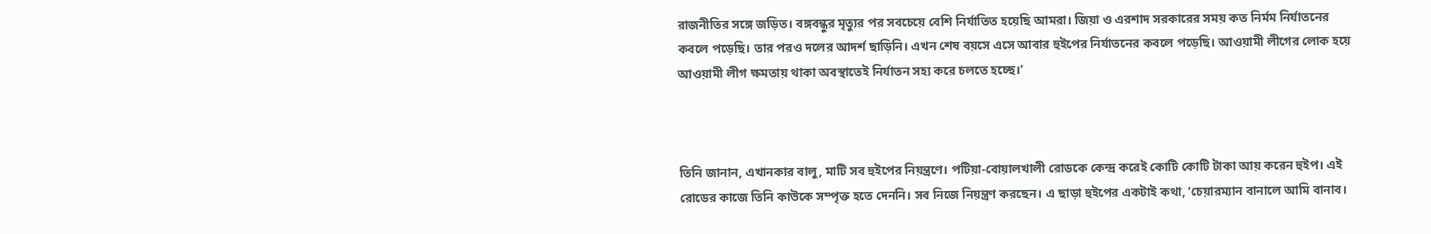রাজনীতির সঙ্গে জড়িত। বঙ্গবন্ধুর মৃত্যুর পর সবচেয়ে বেশি নির্যাতিত হয়েছি আমরা। জিয়া ও এরশাদ সরকারের সময় কত নির্মম নির্যাতনের কবলে পড়েছি। তার পরও দলের আদর্শ ছাড়িনি। এখন শেষ বয়সে এসে আবার হুইপের নির্যাতনের কবলে পড়েছি। আওয়ামী লীগের লোক হয়ে আওয়ামী লীগ ক্ষমতায় থাকা অবস্থাতেই নির্যাতন সহ্য করে চলতে হচ্ছে।’



তিনি জানান, এখানকার বালু, মাটি সব হুইপের নিয়ন্ত্রণে। পটিয়া-বোয়ালখালী রোডকে কেন্দ্র করেই কোটি কোটি টাকা আয় করেন হুইপ। এই রোডের কাজে তিনি কাউকে সম্পৃক্ত হতে দেননি। সব নিজে নিয়ন্ত্রণ করছেন। এ ছাড়া হুইপের একটাই কথা, ‘চেয়ারম্যান বানালে আমি বানাব।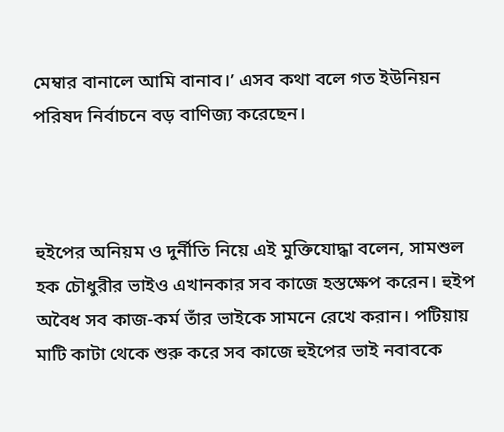মেম্বার বানালে আমি বানাব।’ এসব কথা বলে গত ইউনিয়ন পরিষদ নির্বাচনে বড় বাণিজ্য করেছেন।



হুইপের অনিয়ম ও দুর্নীতি নিয়ে এই মুক্তিযোদ্ধা বলেন, সামশুল হক চৌধুরীর ভাইও এখানকার সব কাজে হস্তক্ষেপ করেন। হুইপ অবৈধ সব কাজ-কর্ম তাঁর ভাইকে সামনে রেখে করান। পটিয়ায় মাটি কাটা থেকে শুরু করে সব কাজে হুইপের ভাই নবাবকে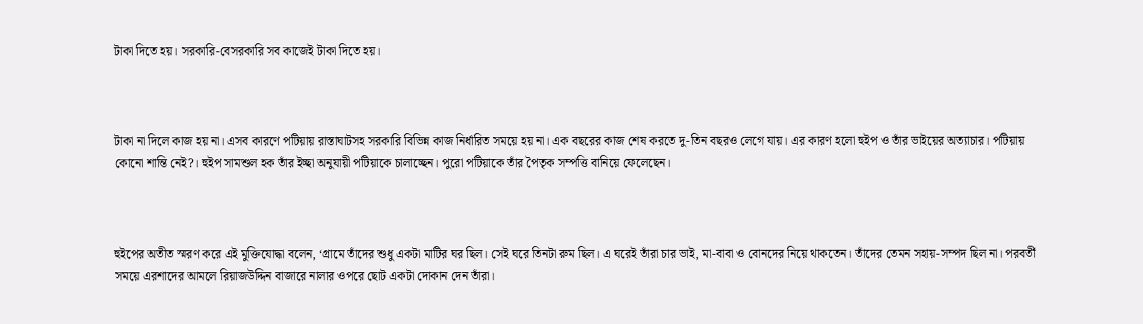টাকা দিতে হয়। সরকারি-বেসরকারি সব কাজেই টাকা দিতে হয়।



টাকা না দিলে কাজ হয় না। এসব কারণে পটিয়ায় রাস্তাঘাটসহ সরকারি বিভিন্ন কাজ নির্ধারিত সময়ে হয় না। এক বছরের কাজ শেষ করতে দু-তিন বছরও লেগে যায়। এর কারণ হলো হুইপ ও তাঁর ভাইয়ের অত্যাচার। পটিয়ায় কোনো শান্তি নেই?। হুইপ সামশুল হক তাঁর ইচ্ছা অনুযায়ী পটিয়াকে চালাচ্ছেন। পুরো পটিয়াকে তাঁর পৈতৃক সম্পত্তি বানিয়ে ফেলেছেন।



হুইপের অতীত স্মরণ করে এই মুক্তিযোদ্ধা বলেন, ‘গ্রামে তাঁদের শুধু একটা মাটির ঘর ছিল। সেই ঘরে তিনটা রুম ছিল। এ ঘরেই তাঁরা চার ভাই, মা-বাবা ও বোনদের নিয়ে থাকতেন। তাঁদের তেমন সহায়-সম্পদ ছিল না। পরবর্তী সময়ে এরশাদের আমলে রিয়াজউদ্দিন বাজারে নালার ওপরে ছোট একটা দোকান দেন তাঁরা।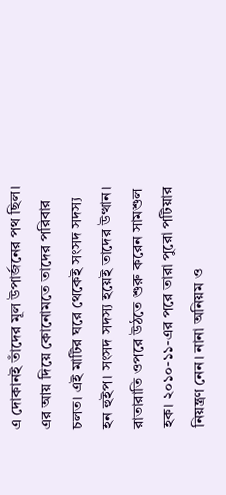এ দোকানই তাঁদের মূল উপার্জনের পথ ছিল। এর আয় দিয়ে কোনোমতে তাদের পরিবার চলত। এই মাটির ঘরে থেকেই সংসদ সদস্য হন হুইপ। সংসদ সদস্য হয়েই তাদের উত্থান। রাতারাতি ওপরে উঠতে শুরু করেন সামশুল হক। ২০১০-১১-এর পরে তারা পুরো পটিয়ার নিয়ন্ত্রণ নেন। নানা অনিয়ম ও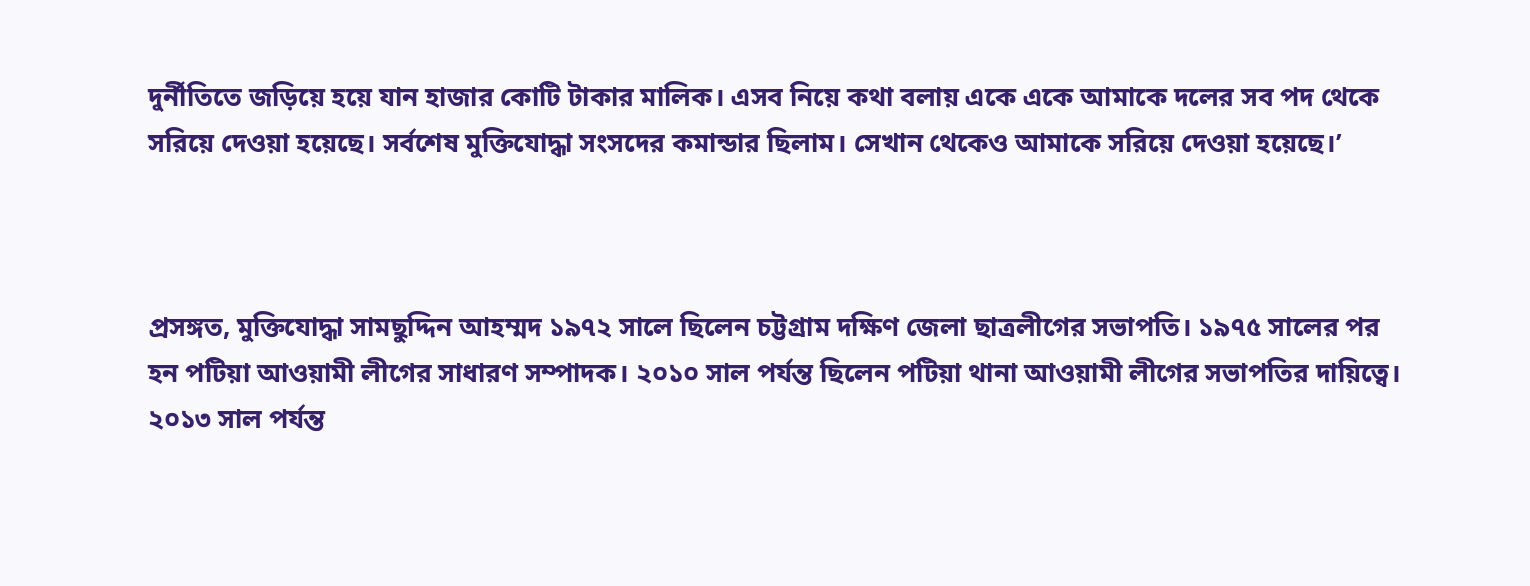দুর্নীতিতে জড়িয়ে হয়ে যান হাজার কোটি টাকার মালিক। এসব নিয়ে কথা বলায় একে একে আমাকে দলের সব পদ থেকে সরিয়ে দেওয়া হয়েছে। সর্বশেষ মুক্তিযোদ্ধা সংসদের কমান্ডার ছিলাম। সেখান থেকেও আমাকে সরিয়ে দেওয়া হয়েছে।’



প্রসঙ্গত, মুক্তিযোদ্ধা সামছুদ্দিন আহম্মদ ১৯৭২ সালে ছিলেন চট্টগ্রাম দক্ষিণ জেলা ছাত্রলীগের সভাপতি। ১৯৭৫ সালের পর হন পটিয়া আওয়ামী লীগের সাধারণ সম্পাদক। ২০১০ সাল পর্যন্ত ছিলেন পটিয়া থানা আওয়ামী লীগের সভাপতির দায়িত্বে। ২০১৩ সাল পর্যন্ত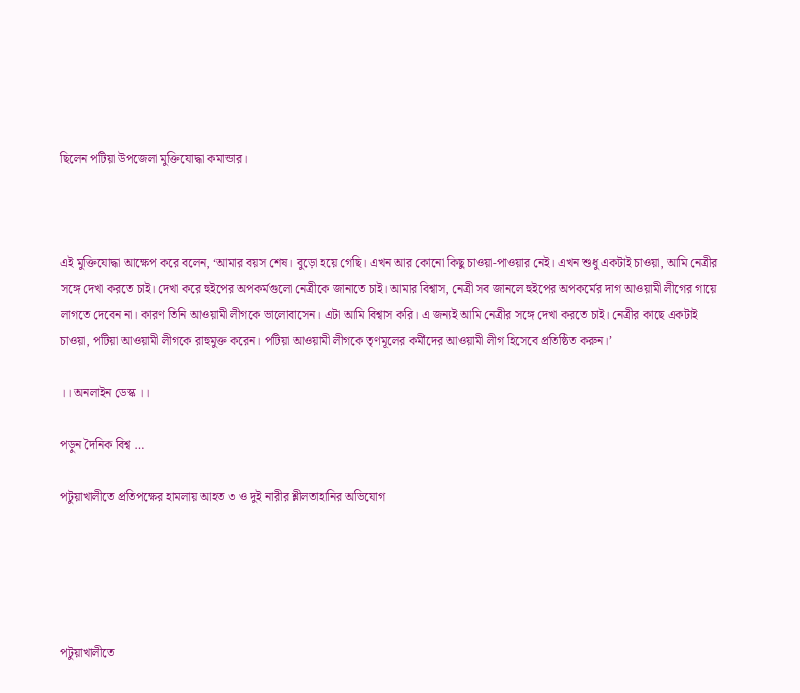ছিলেন পটিয়া উপজেলা মুক্তিযোদ্ধা কমান্ডার।



এই মুক্তিযোদ্ধা আক্ষেপ করে বলেন, ‘আমার বয়স শেষ। বুড়ো হয়ে গেছি। এখন আর কোনো কিছু চাওয়া-পাওয়ার নেই। এখন শুধু একটাই চাওয়া, আমি নেত্রীর সঙ্গে দেখা করতে চাই। দেখা করে হুইপের অপকর্মগুলো নেত্রীকে জানাতে চাই। আমার বিশ্বাস, নেত্রী সব জানলে হুইপের অপকর্মের দাগ আওয়ামী লীগের গায়ে লাগতে দেবেন না। কারণ তিনি আওয়ামী লীগকে ভালোবাসেন। এটা আমি বিশ্বাস করি। এ জন্যই আমি নেত্রীর সঙ্গে দেখা করতে চাই। নেত্রীর কাছে একটাই চাওয়া, পটিয়া আওয়ামী লীগকে রাহুমুক্ত করেন। পটিয়া আওয়ামী লীগকে তৃণমূলের কর্মীদের আওয়ামী লীগ হিসেবে প্রতিষ্ঠিত করুন।’

।। অনলাইন ডেস্ক ।।

পড়ুন দৈনিক বিশ্ব …

পটুয়াখালীতে প্রতিপক্ষের হামলায় আহত ৩ ও দুই নারীর শ্লীলতাহানির অভিযোগ





পটুয়াখালীতে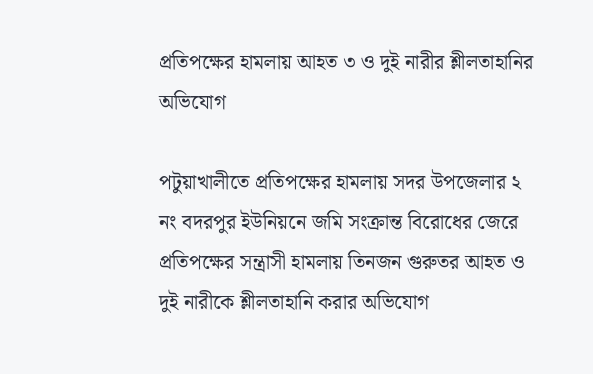প্রতিপক্ষের হামলায় আহত ৩ ও দুই নারীর শ্লীলতাহানির অভিযোগ

পটুয়াখালীতে প্রতিপক্ষের হামলায় সদর উপজেলার ২ নং বদরপুর ইউনিয়নে জমি সংক্রান্ত বিরোধের জেরে প্রতিপক্ষের সন্ত্রাসী হামলায় তিনজন গুরুতর আহত ও দুই নারীকে শ্লীলতাহানি করার অভিযোগ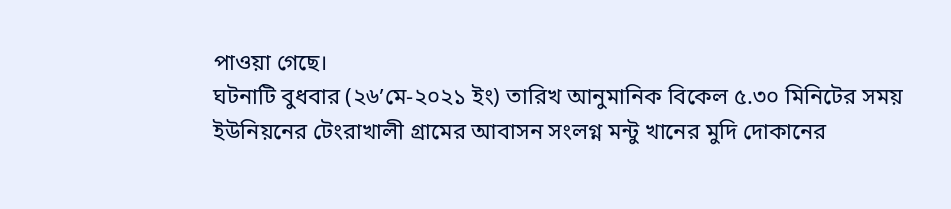পাওয়া গেছে।
ঘটনাটি বুধবার (২৬’মে-২০২১ ইং) তারিখ আনুমানিক বিকেল ৫.৩০ মিনিটের সময় ইউনিয়নের টেংরাখালী গ্রামের আবাসন সংলগ্ন মন্টু খানের মুদি দোকানের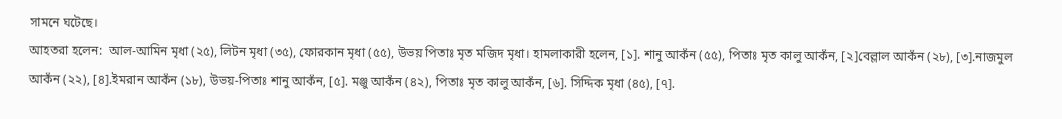সামনে ঘটেছে।
আহতরা হলেন:  আল-আমিন মৃধা (২৫), লিটন মৃধা (৩৫), ফোরকান মৃধা (৫৫), উভয় পিতাঃ মৃত মজিদ মৃধা। হামলাকারী হলেন, [১]. শানু আকঁন (৫৫), পিতাঃ মৃত কালু আকঁন, [২]বেল্লাল আকঁন (২৮), [৩].নাজমুল আকঁন (২২), [৪].ইমরান আকঁন (১৮), উভয়-পিতাঃ শানু আকঁন, [৫]. মঞ্জু আকঁন (৪২), পিতাঃ মৃত কালু আকঁন, [৬]. সিদ্দিক মৃধা (৪৫), [৭].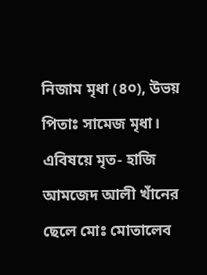নিজাম মৃধা (৪০), উভয় পিতাঃ সামেজ মৃধা।
এবিষয়ে মৃত- হাজি আমজেদ আলী খাঁনের ছেলে মোঃ মোতালেব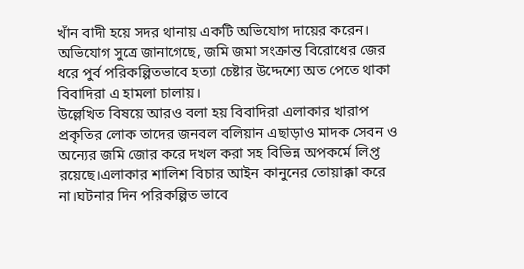খাঁন বাদী হয়ে সদর থানায় একটি অভিযোগ দায়ের করেন। অভিযোগ সুত্রে জানাগেছে, জমি জমা সংক্রান্ত বিরোধের জের ধরে পুর্ব পরিকল্পিতভাবে হত্যা চেষ্টার উদ্দেশ্যে অত পেতে থাকা বিবাদিরা এ হামলা চালায়।
উল্লেখিত বিষয়ে আরও বলা হয় বিবাদিরা এলাকার খারাপ প্রকৃতির লোক তাদের জনবল বলিয়ান এছাড়াও মাদক সেবন ও অন্যের জমি জোর করে দখল করা সহ বিভিন্ন অপকর্মে লিপ্ত রয়েছে।এলাকার শালিশ বিচার আইন কানুনের তোয়াক্কা করে না।ঘটনার দিন পরিকল্পিত ভাবে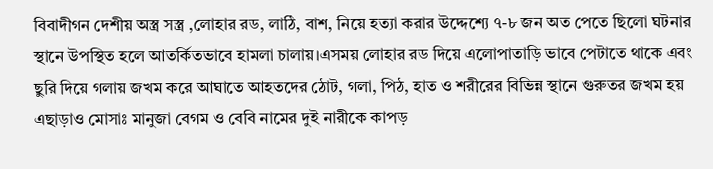বিবাদীগন দেশীয় অস্ত্র সস্ত্র ,লোহার রড, লাঠি, বাশ, নিয়ে হত্যা করার উদ্দেশ্যে ৭-৮ জন অত পেতে ছিলো ঘটনার স্থানে উপস্থিত হলে আতর্কিতভাবে হামলা চালায়।এসময় লোহার রড দিয়ে এলোপাতাড়ি ভাবে পেটাতে থাকে এবং ছুরি দিয়ে গলায় জখম করে আঘাতে আহতদের ঠোট, গলা, পিঠ, হাত ও শরীরের বিভিন্ন স্থানে গুরুতর জখম হয়
এছাড়াও মোসাঃ মানুজা বেগম ও বেবি নামের দুই নারীকে কাপড়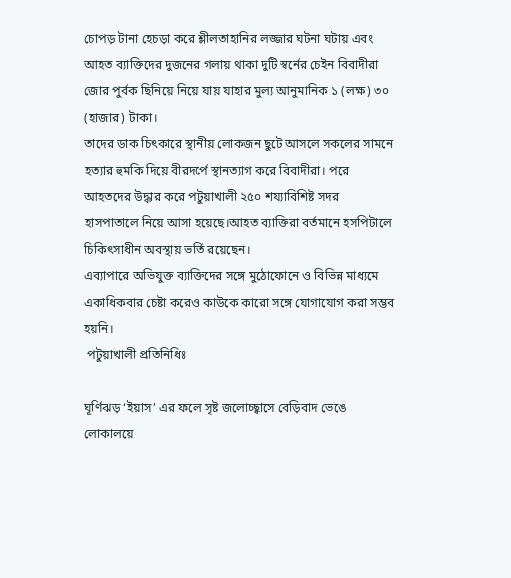চোপড় টানা হেচড়া করে শ্লীলতাহানির লজ্জার ঘটনা ঘটায় এবং আহত ব্যাক্তিদের দুজনের গলায় থাকা দুটি স্বর্নের চেইন বিবাদীরা জোর পুর্বক ছিনিয়ে নিয়ে যায় যাহার মুল্য আনুমানিক ১ (লক্ষ) ৩০ (হাজার) টাকা।
তাদের ডাক চিৎকারে স্থানীয় লোকজন ছুটে আসলে সকলের সামনে হত্যার হুমকি দিয়ে বীরদর্পে স্থানত্যাগ করে বিবাদীরা। পরে আহতদের উদ্ধার করে পটুয়াখালী ২৫০ শয্যাবিশিষ্ট সদর হাসপাতালে নিয়ে আসা হয়েছে।আহত ব্যাক্তিরা বর্তমানে হসপিটালে চিকিৎসাধীন অবস্থায় ভর্তি রয়েছেন।
এব্যাপারে অভিযুক্ত ব্যাক্তিদের সঙ্গে মুঠোফোনে ও বিভিন্ন মাধ্যমে একাধিকবার চেষ্টা করেও কাউকে কারো সঙ্গে যোগাযোগ করা সম্ভব হয়নি।
 পটুয়াখালী প্রতিনিধিঃ

ঘূর্ণিঝড় ‘ইয়াস’ এর ফলে সৃষ্ট জলোচ্ছ্বাসে বেড়িবাদ ভেঙে লোকালয়ে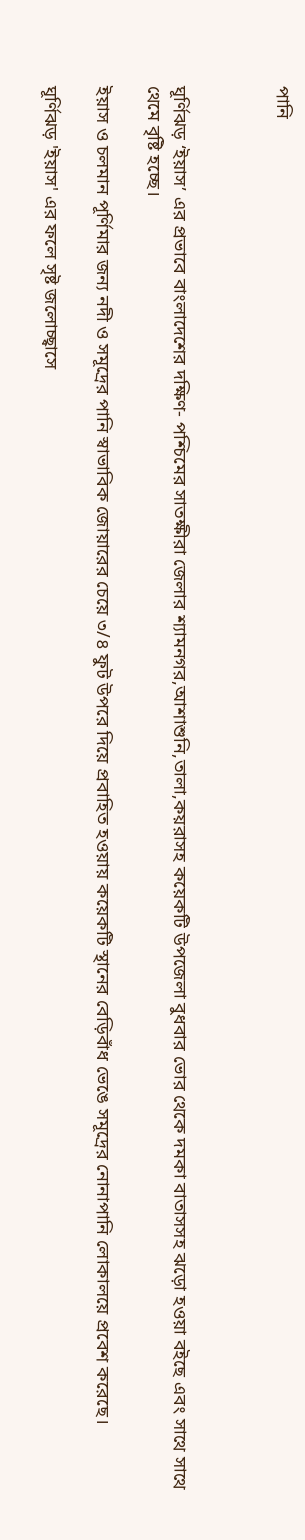পানি



ঘূর্ণিঝড় ‘ইয়াস’ এর প্রভাবে বাংলাদেশের দক্ষিণ- পশ্চিমের সাতক্ষীরা জেলার শ্যামনগর,আশাশুনি,তালা,কয়রাসহ কয়েকটি উপজেলা বুধবার ভোর থেকে দমকা বাতাসসহ ঝড়ো হওয়া বইছে এবং সাথে সাথে থেমে বৃষ্টি হচ্ছে।

ইয়াস ও চলমান পূর্ণিমার জন্য নদী ও সমূদ্রের পানি স্বাভাবিক জোয়ারের চেয়ে ৩/৪ ফুট উপরে দিয়ে প্রবাহিত হওয়ায় কয়েকটি স্থানের বেড়িবাঁধ ভেঙে সমূদ্রের নোনাপানি লোকালয়ে প্রবেশ করেছে।

ঘূর্ণিঝড় 'ইয়াস' এর ফলে সৃষ্ট জলোচ্ছ্বাসে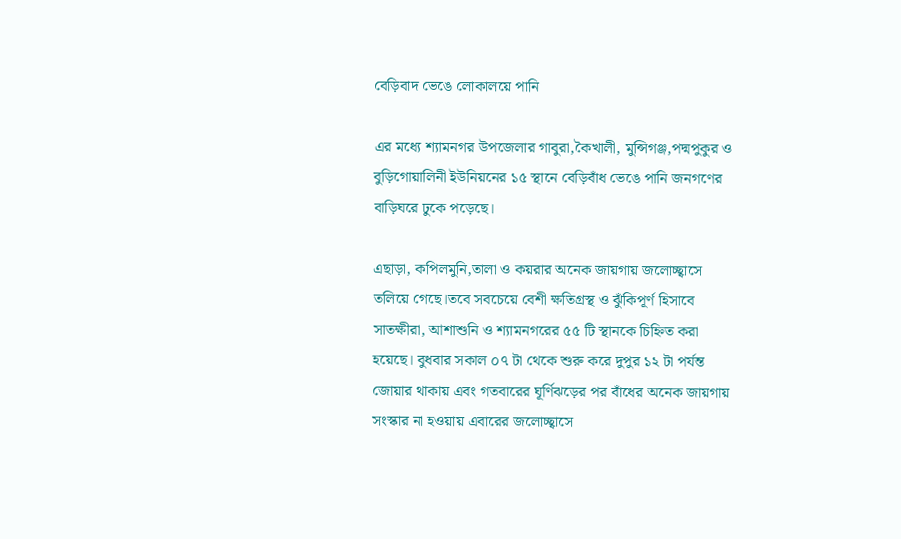বেড়িবাদ ভেঙে লোকালয়ে পানি

এর মধ্যে শ্যামনগর উপজেলার গাবুরা,কৈখালী, মুন্সিগঞ্জ,পদ্মপুকুর ও বুড়িগোয়ালিনী ইউনিয়নের ১৫ স্থানে বেড়িবাঁধ ভেঙে পানি জনগণের বাড়িঘরে ঢুকে পড়েছে।

এছাড়া, কপিলমুনি,তালা ও কয়রার অনেক জায়গায় জলোচ্ছ্বাসে তলিয়ে গেছে।তবে সবচেয়ে বেশী ক্ষতিগ্রস্থ ও ঝুঁকিপূর্ণ হিসাবে সাতক্ষীরা, আশাশুনি ও শ্যামনগরের ৫৫ টি স্থানকে চিহ্নিত করা হয়েছে। বুধবার সকাল ০৭ টা থেকে শুরু করে দুপুর ১২ টা পর্যন্ত জোয়ার থাকায় এবং গতবারের ঘূর্ণিঝড়ের পর বাঁধের অনেক জায়গায় সংস্কার না হওয়ায় এবারের জলোচ্ছ্বাসে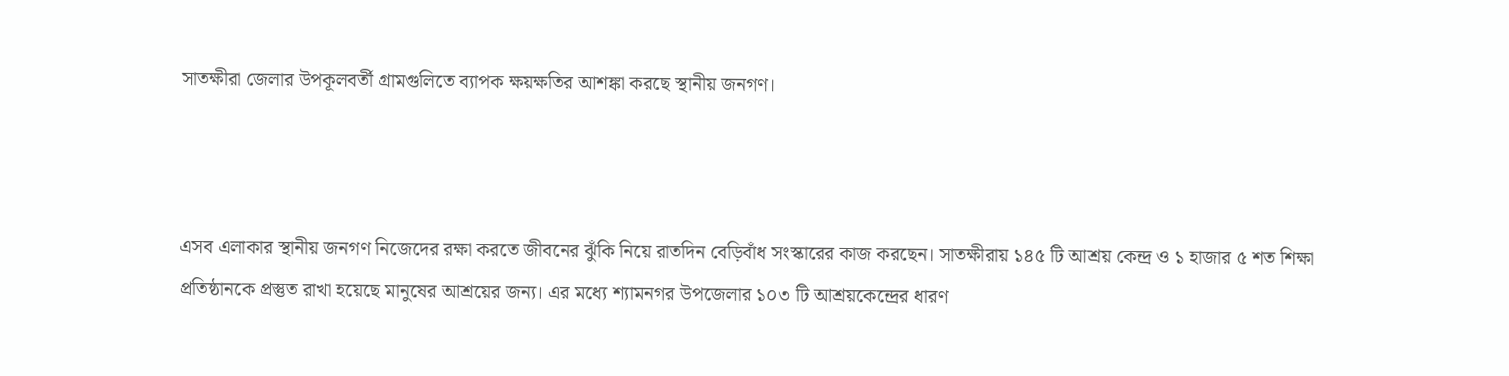সাতক্ষীরা জেলার উপকূলবর্তী গ্রামগুলিতে ব্যাপক ক্ষয়ক্ষতির আশঙ্কা করছে স্থানীয় জনগণ।



এসব এলাকার স্থানীয় জনগণ নিজেদের রক্ষা করতে জীবনের ঝুঁকি নিয়ে রাতদিন বেড়িবাঁধ সংস্কারের কাজ করছেন। সাতক্ষীরায় ১৪৫ টি আশ্রয় কেন্দ্র ও ১ হাজার ৫ শত শিক্ষা প্রতিষ্ঠানকে প্রস্তুত রাখা হয়েছে মানুষের আশ্রয়ের জন্য। এর মধ্যে শ্যামনগর উপজেলার ১০৩ টি আশ্রয়কেন্দ্রের ধারণ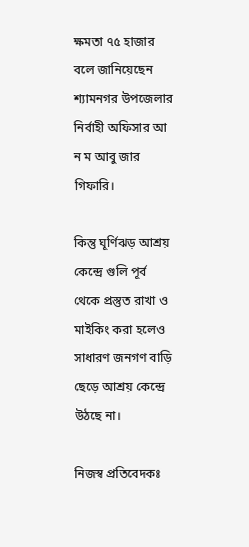ক্ষমতা ৭৫ হাজার বলে জানিয়েছেন শ্যামনগর উপজেলার নির্বাহী অফিসার আ ন ম আবু জার গিফারি।

কিন্তু ঘূর্ণিঝড় আশ্রয় কেন্দ্রে গুলি পূর্ব থেকে প্রস্তুত রাখা ও মাইকিং করা হলেও সাধারণ জনগণ বাড়ি ছেড়ে আশ্রয় কেন্দ্রে উঠছে না।

নিজস্ব প্রতিবেদকঃ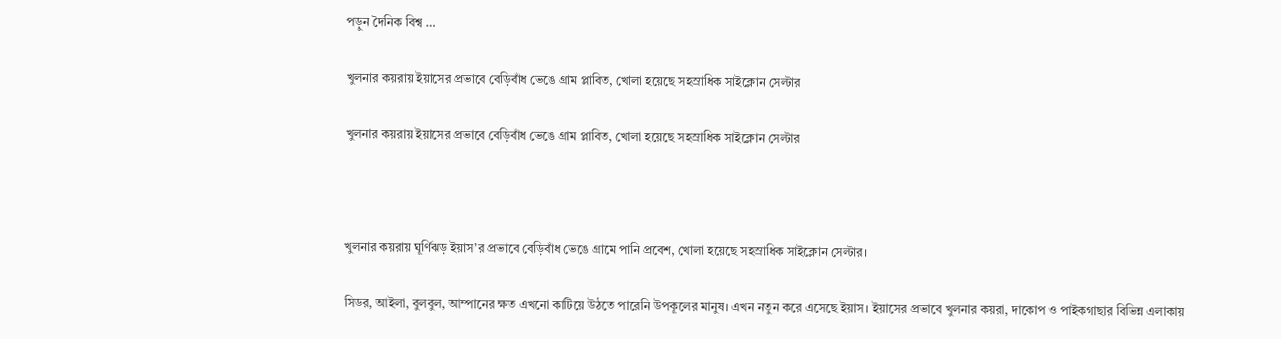পড়ুন দৈনিক বিশ্ব …

খুলনার কয়রায় ইয়াসের প্রভাবে বেড়িবাঁধ ভেঙে গ্রাম প্লাবিত, খোলা হয়েছে সহস্রাধিক সাইক্লোন সেল্টার

খুলনার কয়রায় ইয়াসের প্রভাবে বেড়িবাঁধ ভেঙে গ্রাম প্লাবিত, খোলা হয়েছে সহস্রাধিক সাইক্লোন সেল্টার



খুলনার কয়রায় ঘূর্ণিঝড় ইয়াস’র প্রভাবে বেড়িবাঁধ ভেঙে গ্রামে পানি প্রবেশ, খোলা হয়েছে সহস্রাধিক সাইক্লোন সেল্টার।

সিডর, আইলা, বুলবুল, আম্পানের ক্ষত এখনো কাটিয়ে উঠতে পারেনি উপকূলের মানুষ। এখন নতুন করে এসেছে ইয়াস। ইয়াসের প্রভাবে খুলনার কয়রা, দাকোপ ও পাইকগাছার বিভিন্ন এলাকায়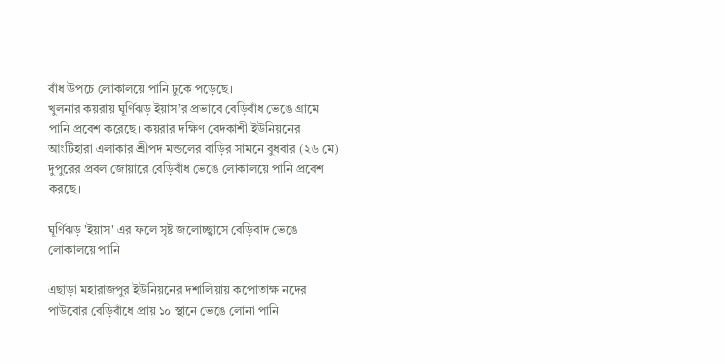বাঁধ উপচে লোকালয়ে পানি ঢুকে পড়েছে।
খুলনার কয়রায় ঘূর্ণিঝড় ইয়াস’র প্রভাবে বেড়িবাঁধ ভেঙে গ্রামে পানি প্রবেশ করেছে। কয়রার দক্ষিণ বেদকাশী ইউনিয়নের আংটিহারা এলাকার শ্রীপদ মন্ডলের বাড়ির সামনে বুধবার (২৬ মে) দুপুরের প্রবল জোয়ারে বেড়িবাঁধ ভেঙে লোকালয়ে পানি প্রবেশ করছে।

ঘূর্ণিঝড় 'ইয়াস' এর ফলে সৃষ্ট জলোচ্ছ্বাসে বেড়িবাদ ভেঙে লোকালয়ে পানি

এছাড়া মহারাজপুর ইউনিয়নের দশালিয়ায় কপোতাক্ষ নদের পাউবোর বেড়িবাঁধে প্রায় ১০ স্থানে ভেঙে লোনা পানি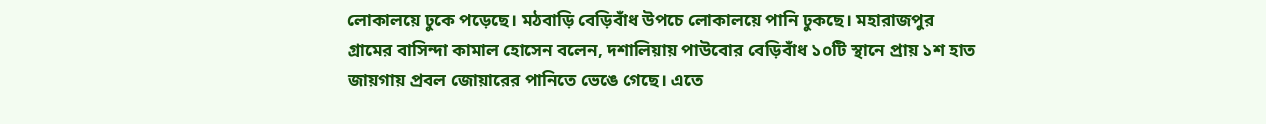লোকালয়ে ঢুকে পড়েছে। মঠবাড়ি বেড়িবাঁধ উপচে লোকালয়ে পানি ঢুকছে। মহারাজপুর গ্রামের বাসিন্দা কামাল হোসেন বলেন, দশালিয়ায় পাউবোর বেড়িবাঁধ ১০টি স্থানে প্রায় ১শ হাত জায়গায় প্রবল জোয়ারের পানিতে ভেঙে গেছে। এতে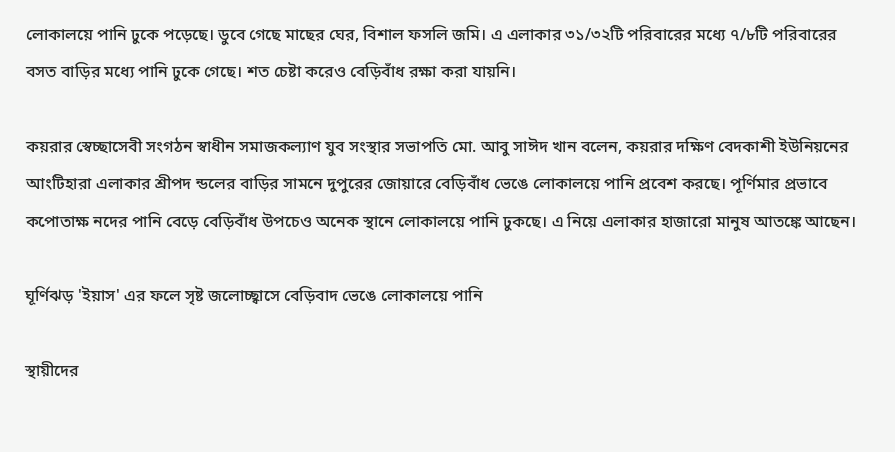লোকালয়ে পানি ঢুকে পড়েছে। ডুবে গেছে মাছের ঘের, বিশাল ফসলি জমি। এ এলাকার ৩১/৩২টি পরিবারের মধ্যে ৭/৮টি পরিবারের বসত বাড়ির মধ্যে পানি ঢুকে গেছে। শত চেষ্টা করেও বেড়িবাঁধ রক্ষা করা যায়নি।

কয়রার স্বেচ্ছাসেবী সংগঠন স্বাধীন সমাজকল্যাণ যুব সংস্থার সভাপতি মো. আবু সাঈদ খান বলেন, কয়রার দক্ষিণ বেদকাশী ইউনিয়নের আংটিহারা এলাকার শ্রীপদ ন্ডলের বাড়ির সামনে দুপুরের জোয়ারে বেড়িবাঁধ ভেঙে লোকালয়ে পানি প্রবেশ করছে। পূর্ণিমার প্রভাবে কপোতাক্ষ নদের পানি বেড়ে বেড়িবাঁধ উপচেও অনেক স্থানে লোকালয়ে পানি ঢুকছে। এ নিয়ে এলাকার হাজারো মানুষ আতঙ্কে আছেন।

ঘূর্ণিঝড় 'ইয়াস' এর ফলে সৃষ্ট জলোচ্ছ্বাসে বেড়িবাদ ভেঙে লোকালয়ে পানি

স্থায়ীদের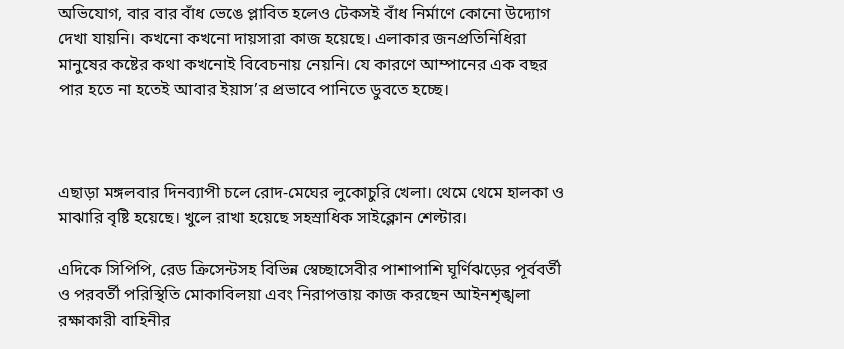অভিযোগ, বার বার বাঁধ ভেঙে প্লাবিত হলেও টেকসই বাঁধ নির্মাণে কোনো উদ্যোগ দেখা যায়নি। কখনো কখনো দায়সারা কাজ হয়েছে। এলাকার জনপ্রতিনিধিরা মানুষের কষ্টের কথা কখনোই বিবেচনায় নেয়নি। যে কারণে আম্পানের এক বছর পার হতে না হতেই আবার ইয়াস’র প্রভাবে পানিতে ডুবতে হচ্ছে।



এছাড়া মঙ্গলবার দিনব্যাপী চলে রোদ-মেঘের লুকোচুরি খেলা। থেমে থেমে হালকা ও মাঝারি বৃষ্টি হয়েছে। খুলে রাখা হয়েছে সহস্রাধিক সাইক্লোন শেল্টার।

এদিকে সিপিপি, রেড ক্রিসেন্টসহ বিভিন্ন স্বেচ্ছাসেবীর পাশাপাশি ঘূর্ণিঝড়ের পূর্ববর্তী ও পরবর্তী পরিস্থিতি মোকাবিলয়া এবং নিরাপত্তায় কাজ করছেন আইনশৃঙ্খলা রক্ষাকারী বাহিনীর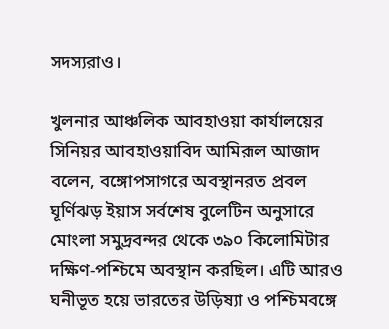সদস্যরাও।

খুলনার আঞ্চলিক আবহাওয়া কার্যালয়ের সিনিয়র আবহাওয়াবিদ আমিরূল আজাদ বলেন, বঙ্গোপসাগরে অবস্থানরত প্রবল ঘূর্ণিঝড় ইয়াস সর্বশেষ বুলেটিন অনুসারে মোংলা সমুদ্রবন্দর থেকে ৩৯০ কিলোমিটার দক্ষিণ-পশ্চিমে অবস্থান করছিল। এটি আরও ঘনীভূত হয়ে ভারতের উড়িষ্যা ও পশ্চিমবঙ্গে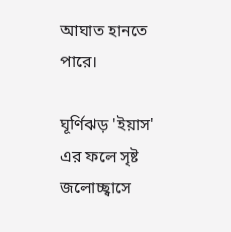আঘাত হানতে পারে।

ঘূর্ণিঝড় 'ইয়াস' এর ফলে সৃষ্ট জলোচ্ছ্বাসে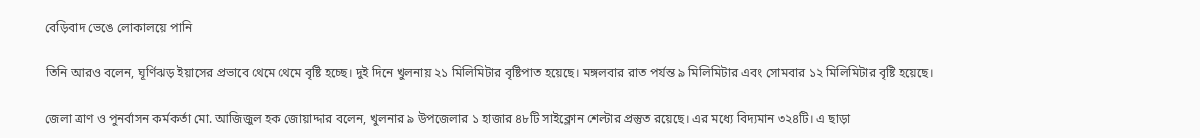বেড়িবাদ ভেঙে লোকালয়ে পানি

তিনি আরও বলেন, ঘূর্ণিঝড় ইয়াসের প্রভাবে থেমে থেমে বৃষ্টি হচ্ছে। দুই দিনে খুলনায় ২১ মিলিমিটার বৃষ্টিপাত হয়েছে। মঙ্গলবার রাত পর্যন্ত ৯ মিলিমিটার এবং সোমবার ১২ মিলিমিটার বৃষ্টি হয়েছে।

জেলা ত্রাণ ও পুনর্বাসন কর্মকর্তা মো. আজিজুল হক জোয়াদ্দার বলেন, খুলনার ৯ উপজেলার ১ হাজার ৪৮টি সাইক্লোন শেল্টার প্রস্তুত রয়েছে। এর মধ্যে বিদ্যমান ৩২৪টি। এ ছাড়া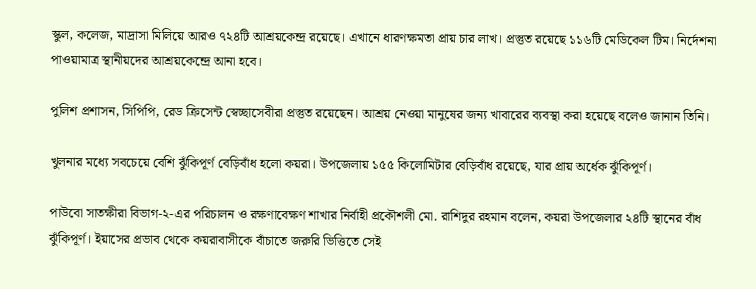স্কুল, কলেজ, মাদ্রাসা মিলিয়ে আরও ৭২৪টি আশ্রয়কেন্দ্র রয়েছে। এখানে ধারণক্ষমতা প্রায় চার লাখ। প্রস্তুত রয়েছে ১১৬টি মেডিকেল টিম। নির্দেশনা পাওয়ামাত্র স্থানীয়দের আশ্রয়কেন্দ্রে আনা হবে।

পুলিশ প্রশাসন, সিপিপি, রেড ক্রিসেন্ট স্বেচ্ছাসেবীরা প্রস্তুত রয়েছেন। আশ্রয় নেওয়া মানুষের জন্য খাবারের ব্যবস্থা করা হয়েছে বলেও জানান তিনি।

খুলনার মধ্যে সবচেয়ে বেশি ঝুঁকিপূর্ণ বেড়িবাঁধ হলো কয়রা। উপজেলায় ১৫৫ কিলোমিটার বেড়িবাঁধ রয়েছে, যার প্রায় অর্ধেক ঝুঁকিপূর্ণ।

পাউবো সাতক্ষীরা বিভাগ-২-এর পরিচালন ও রক্ষণাবেক্ষণ শাখার নির্বাহী প্রকৌশলী মো. রাশিদুর রহমান বলেন, কয়রা উপজেলার ২৪টি স্থানের বাঁধ ঝুঁকিপূর্ণ। ইয়াসের প্রভাব থেকে কয়রাবাসীকে বাঁচাতে জরুরি ভিত্তিতে সেই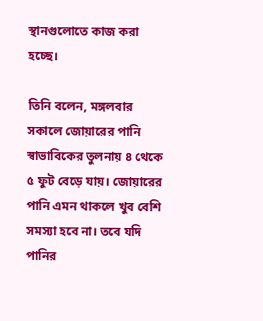স্থানগুলোতে কাজ করা হচ্ছে।

তিনি বলেন, মঙ্গলবার সকালে জোয়ারের পানি স্বাভাবিকের তুলনায় ৪ থেকে ৫ ফুট বেড়ে যায়। জোয়ারের পানি এমন থাকলে খুব বেশি সমস্যা হবে না। তবে যদি পানির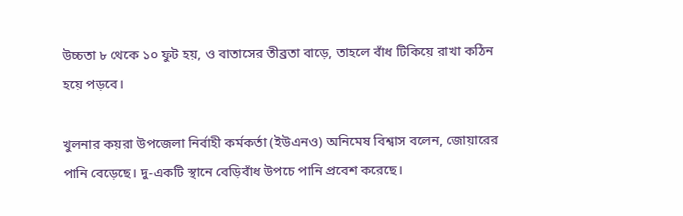উচ্চতা ৮ থেকে ১০ ফুট হয়, ও বাতাসের তীব্রতা বাড়ে, তাহলে বাঁধ টিকিয়ে রাখা কঠিন হয়ে পড়বে।

খুলনার কয়রা উপজেলা নির্বাহী কর্মকর্তা (ইউএনও) অনিমেষ বিশ্বাস বলেন, জোয়ারের পানি বেড়েছে। দু-একটি স্থানে বেড়িবাঁধ উপচে পানি প্রবেশ করেছে।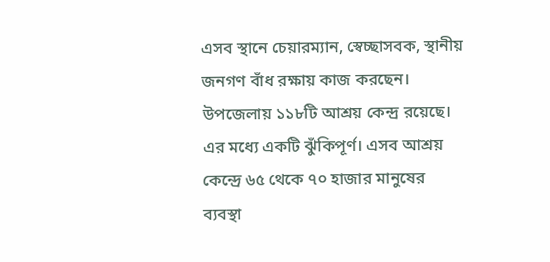এসব স্থানে চেয়ারম্যান, স্বেচ্ছাসবক, স্থানীয় জনগণ বাঁধ রক্ষায় কাজ করছেন। উপজেলায় ১১৮টি আশ্রয় কেন্দ্র রয়েছে। এর মধ্যে একটি ঝুঁকিপূর্ণ। এসব আশ্রয় কেন্দ্রে ৬৫ থেকে ৭০ হাজার মানুষের ব্যবস্থা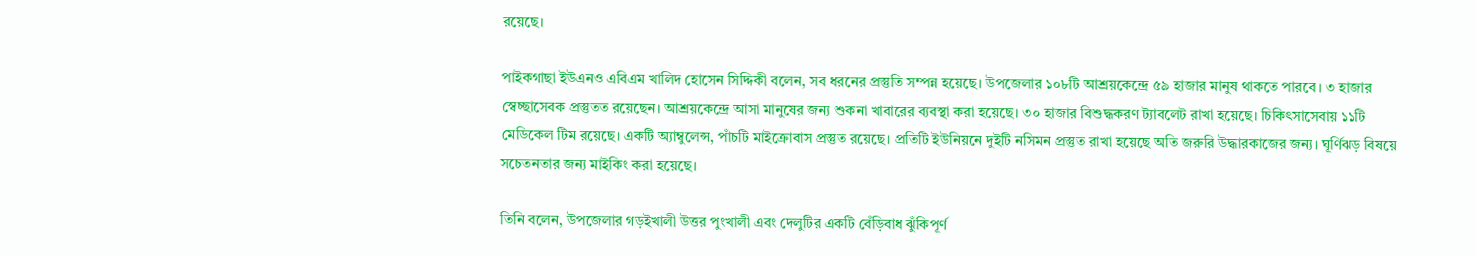রয়েছে।

পাইকগাছা ইউএনও এবিএম খালিদ হোসেন সিদ্দিকী বলেন, সব ধরনের প্রস্তুতি সম্পন্ন হয়েছে। উপজেলার ১০৮টি আশ্রয়কেন্দ্রে ৫৯ হাজার মানুষ থাকতে পারবে। ৩ হাজার স্বেচ্ছাসেবক প্রস্তুতত রয়েছেন। আশ্রয়কেন্দ্রে আসা মানুষের জন্য শুকনা খাবারের ব্যবস্থা করা হয়েছে। ৩০ হাজার বিশুদ্ধকরণ ট্যাবলেট রাখা হয়েছে। চিকিৎসাসেবায় ১১টি মেডিকেল টিম রয়েছে। একটি অ্যাম্বুলেন্স, পাঁচটি মাইক্রোবাস প্রস্তুত রয়েছে। প্রতিটি ইউনিয়নে দুইটি নসিমন প্রস্তুত রাখা হয়েছে অতি জরুরি উদ্ধারকাজের জন্য। ঘূর্ণিঝড় বিষয়ে সচেতনতার জন্য মাইকিং করা হয়েছে।

তিনি বলেন, উপজেলার গড়ইখালী উত্তর পুংখালী এবং দেলুটির একটি বেঁড়িবাধ ঝুঁকিপূর্ণ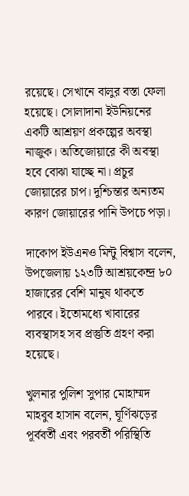রয়েছে। সেখানে বালুর বস্তা ফেলা হয়েছে। সোলাদানা ইউনিয়নের একটি আশ্রয়ণ প্রকল্পের অবস্থা নাজুক। অতিজোয়ারে কী অবস্থা হবে বোঝা যাচ্ছে না। প্রচুর জোয়ারের চাপ। দুশ্চিন্তার অন্যতম কারণ জোয়ারের পানি উপচে পড়া।

দাকোপ ইউএনও মিন্টু বিশ্বাস বলেন, উপজেলায় ১২৩টি আশ্রয়কেন্দ্র ৮০ হাজারের বেশি মানুষ থাকতে পারবে। ইতোমধ্যে খাবারের ব্যবস্থাসহ সব প্রস্তুতি গ্রহণ করা হয়েছে।

খুলনার পুলিশ সুপার মোহাম্মদ মাহবুব হাসান বলেন, ঘূর্ণিঝড়ের পূর্ববর্তী এবং পরবর্তী পরিস্থিতি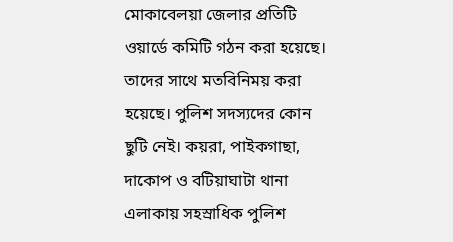মোকাবেলয়া জেলার প্রতিটি ওয়ার্ডে কমিটি গঠন করা হয়েছে। তাদের সাথে মতবিনিময় করা হয়েছে। পুলিশ সদস্যদের কোন ছুটি নেই। কয়রা, পাইকগাছা, দাকোপ ও বটিয়াঘাটা থানা এলাকায় সহস্রাধিক পুলিশ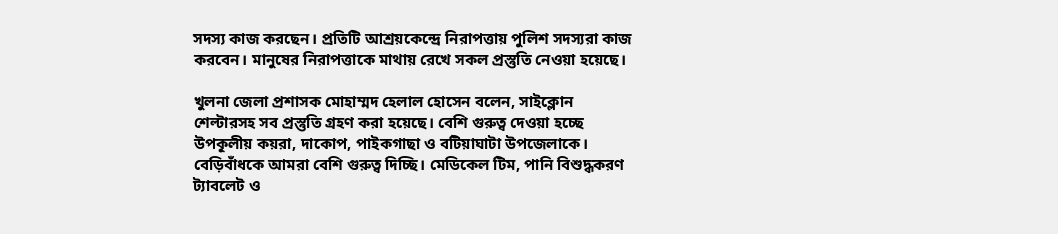সদস্য কাজ করছেন। প্রতিটি আশ্রয়কেন্দ্রে নিরাপত্তায় পুলিশ সদস্যরা কাজ করবেন। মানুষের নিরাপত্তাকে মাথায় রেখে সকল প্রস্তুতি নেওয়া হয়েছে।

খুলনা জেলা প্রশাসক মোহাম্মদ হেলাল হোসেন বলেন, সাইক্লোন শেল্টারসহ সব প্রস্তুতি গ্রহণ করা হয়েছে। বেশি গুরুত্ব দেওয়া হচ্ছে উপকূলীয় কয়রা, দাকোপ, পাইকগাছা ও বটিয়াঘাটা উপজেলাকে। বেড়িবাঁধকে আমরা বেশি গুরুত্ব দিচ্ছি। মেডিকেল টিম, পানি বিশুদ্ধকরণ ট্যাবলেট ও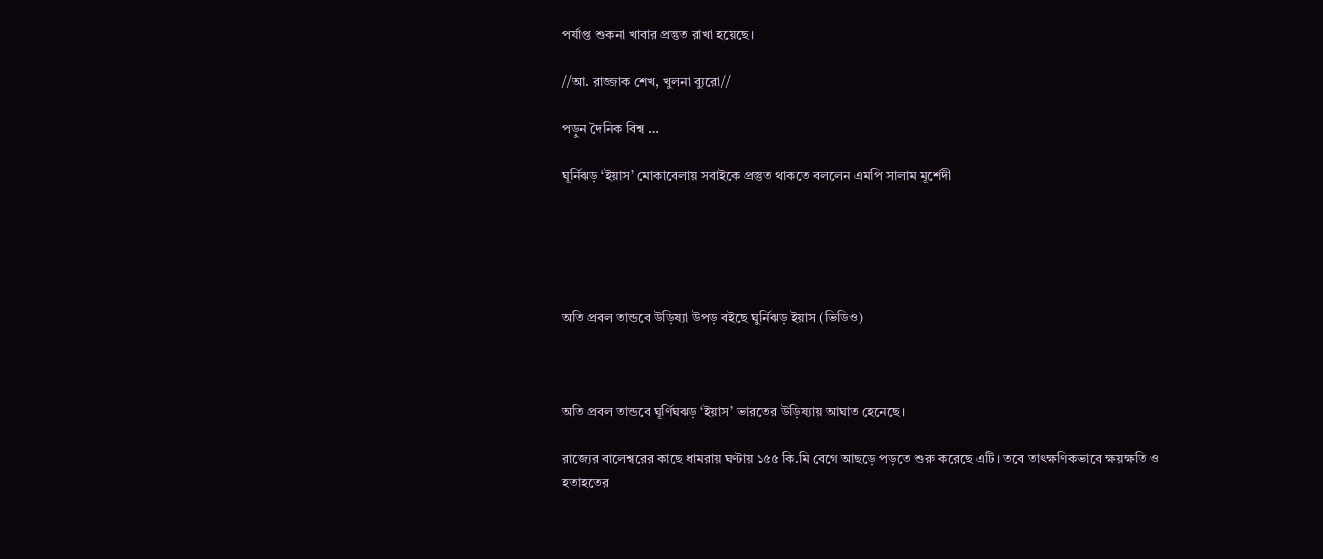পর্যাপ্ত শুকনা খাবার প্রন্তুত রাখা হয়েছে।

//আ. রাজ্জাক শেখ, খুলনা ব্যুরো//

পড়ুন দৈনিক বিশ্ব …

ঘূর্নিঝড় ‘ইয়াস’ মোকাবেলায় সবাইকে প্রস্তুত থাকতে বললেন এমপি সালাম মূর্শেদী





অতি প্রবল তান্ডবে উড়িষ্যা উপড় বইছে ঘুর্নিঝড় ইয়াস (ভিডিও)



অতি প্রবল তান্ডবে ঘূর্ণিঘঝড় ‘ইয়াস’ ভারতের উড়িষ্যায় আঘাত হেনেছে।

রাজ্যের বালেশ্বরের কাছে ধামরায় ঘণ্টায় ১৫৫ কি.মি বেগে আছড়ে পড়তে শুরু করেছে এটি। তবে তাৎক্ষণিকভাবে ক্ষয়ক্ষতি ও হতাহতের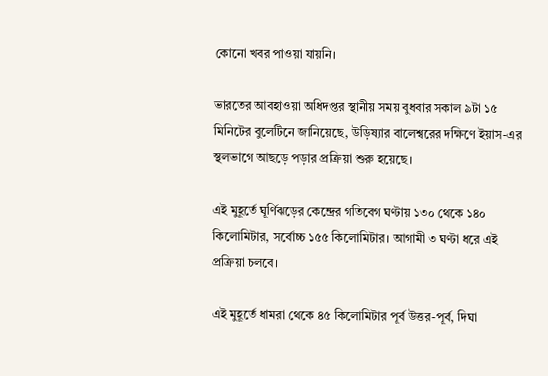কোনো খবর পাওয়া যায়নি।

ভারতের আবহাওয়া অধিদপ্তর স্থানীয় সময় বুধবার সকাল ৯টা ১৫ মিনিটের বুলেটিনে জানিয়েছে, উড়িষ্যার বালেশ্বরের দক্ষিণে ইয়াস-এর স্থলভাগে আছড়ে পড়ার প্রক্রিয়া শুরু হয়েছে।

এই মুহূর্তে ঘূর্ণিঝড়ের কেন্দ্রের গতিবেগ ঘণ্টায় ১৩০ থেকে ১৪০ কিলোমিটার, সর্বোচ্চ ১৫৫ কিলোমিটার। আগামী ৩ ঘণ্টা ধরে এই প্রক্রিয়া চলবে।

এই মুহূর্তে ধামরা থেকে ৪৫ কিলোমিটার পূর্ব উত্তর-পূর্ব, দিঘা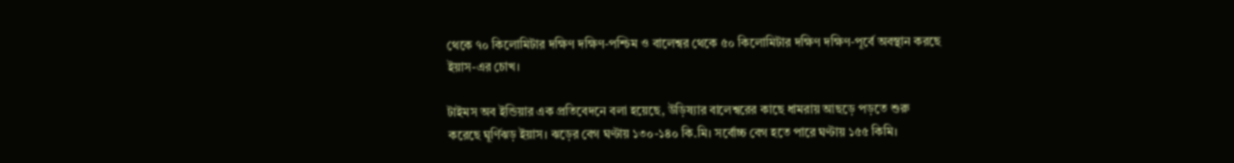থেকে ৭০ কিলোমিটার দক্ষিণ দক্ষিণ-পশ্চিম ও বালেশ্বর থেকে ৫০ কিলোমিটার দক্ষিণ দক্ষিণ-পূর্বে অবস্থান করছে ইয়াস-এর চোখ।

টাইমস অব ইন্ডিয়ার এক প্রতিবেদনে বলা হয়েছে, উড়িষ্যার বালেশ্বরের কাছে ধামরায় আছড়ে পড়তে শুরু করেছে ঘূর্ণিঝড় ইয়াস। ঝড়ের বেগ ঘণ্টায় ১৩০-১৪০ কি.মি। সর্বোচ্চ বেগ হতে পারে ঘণ্টায় ১৫৫ কিমি।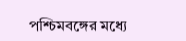পশ্চিমবঙ্গের মধ্যে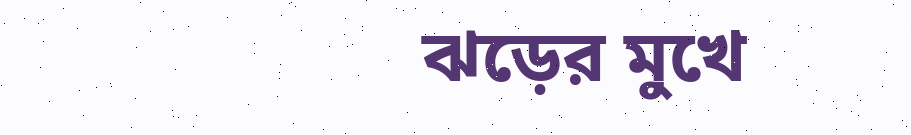ঝড়ের মুখে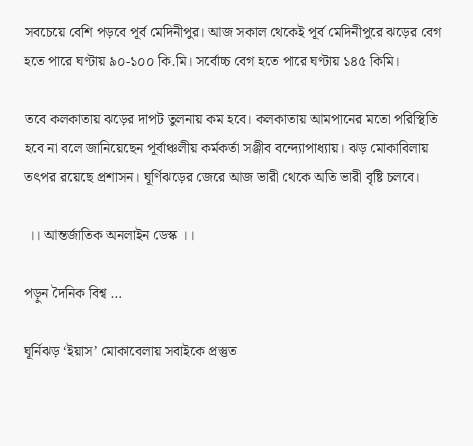সবচেয়ে বেশি পড়বে পূর্ব মেদিনীপুর। আজ সকাল থেকেই পূর্ব মেদিনীপুরে ঝড়ের বেগ হতে পারে ঘণ্টায় ৯০-১০০ কি.মি। সর্বোচ্চ বেগ হতে পারে ঘণ্টায় ১৪৫ কিমি।

তবে কলকাতায় ঝড়ের দাপট তুলনায় কম হবে। কলকাতায় আমপানের মতো পরিস্থিতি হবে না বলে জানিয়েছেন পূর্বাঞ্চলীয় কর্মকর্তা সঞ্জীব বন্দ্যোপাধ্যায়। ঝড় মোকাবিলায় তৎপর রয়েছে প্রশাসন। ঘূর্ণিঝড়ের জেরে আজ ভারী থেকে অতি ভারী বৃষ্টি চলবে।

 ।। আন্তর্জাতিক অনলাইন ডেস্ক ।।

পড়ুন দৈনিক বিশ্ব …

ঘূর্নিঝড় ‘ইয়াস’ মোকাবেলায় সবাইকে প্রস্তুত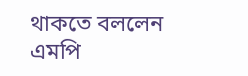থাকতে বললেন এমপি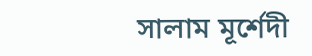সালাম মূর্শেদী